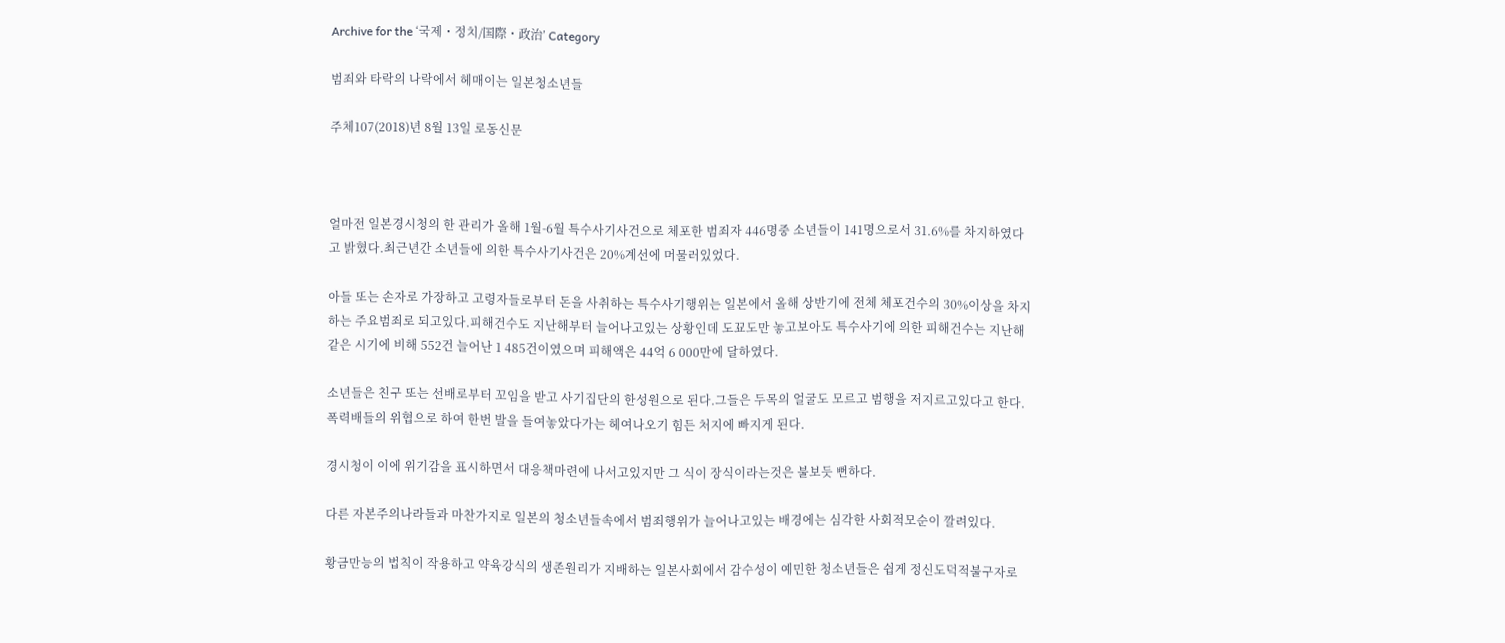Archive for the ‘국제・정치/国際・政治’ Category

범죄와 타락의 나락에서 헤매이는 일본청소년들

주체107(2018)년 8월 13일 로동신문



얼마전 일본경시청의 한 관리가 올해 1월-6월 특수사기사건으로 체포한 범죄자 446명중 소년들이 141명으로서 31.6%를 차지하였다고 밝혔다.최근년간 소년들에 의한 특수사기사건은 20%계선에 머물러있었다.

아들 또는 손자로 가장하고 고령자들로부터 돈을 사취하는 특수사기행위는 일본에서 올해 상반기에 전체 체포건수의 30%이상을 차지하는 주요범죄로 되고있다.피해건수도 지난해부터 늘어나고있는 상황인데 도꾜도만 놓고보아도 특수사기에 의한 피해건수는 지난해 같은 시기에 비해 552건 늘어난 1 485건이였으며 피해액은 44억 6 000만에 달하였다.

소년들은 친구 또는 선배로부터 꼬임을 받고 사기집단의 한성원으로 된다.그들은 두목의 얼굴도 모르고 범행을 저지르고있다고 한다.폭력배들의 위협으로 하여 한번 발을 들여놓았다가는 헤여나오기 힘든 처지에 빠지게 된다.

경시청이 이에 위기감을 표시하면서 대응책마련에 나서고있지만 그 식이 장식이라는것은 불보듯 뻔하다.

다른 자본주의나라들과 마찬가지로 일본의 청소년들속에서 범죄행위가 늘어나고있는 배경에는 심각한 사회적모순이 깔려있다.

황금만능의 법칙이 작용하고 약육강식의 생존원리가 지배하는 일본사회에서 감수성이 예민한 청소년들은 쉽게 정신도덕적불구자로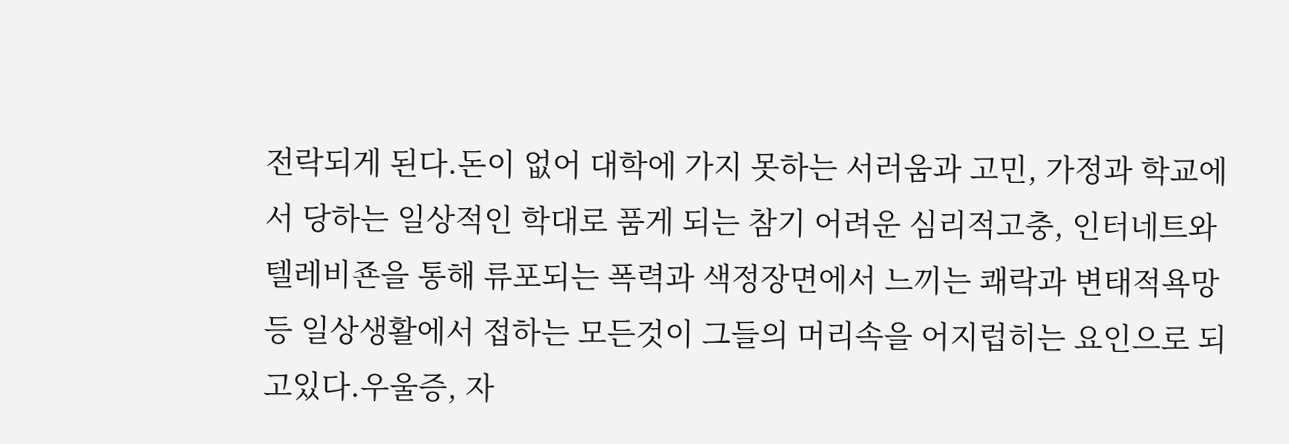전락되게 된다.돈이 없어 대학에 가지 못하는 서러움과 고민, 가정과 학교에서 당하는 일상적인 학대로 품게 되는 참기 어려운 심리적고충, 인터네트와 텔레비죤을 통해 류포되는 폭력과 색정장면에서 느끼는 쾌락과 변태적욕망 등 일상생활에서 접하는 모든것이 그들의 머리속을 어지럽히는 요인으로 되고있다.우울증, 자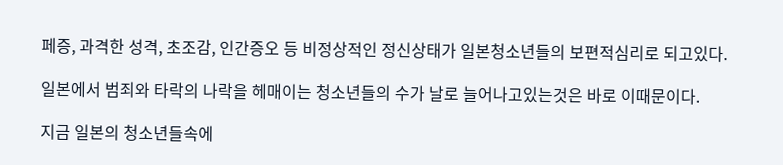페증, 과격한 성격, 초조감, 인간증오 등 비정상적인 정신상태가 일본청소년들의 보편적심리로 되고있다.

일본에서 범죄와 타락의 나락을 헤매이는 청소년들의 수가 날로 늘어나고있는것은 바로 이때문이다.

지금 일본의 청소년들속에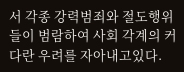서 각종 강력범죄와 절도행위들이 범람하여 사회 각계의 커다란 우려를 자아내고있다.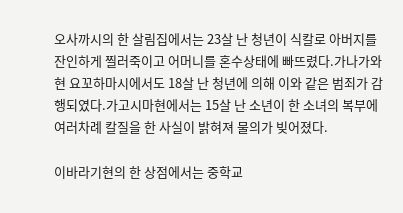오사까시의 한 살림집에서는 23살 난 청년이 식칼로 아버지를 잔인하게 찔러죽이고 어머니를 혼수상태에 빠뜨렸다.가나가와현 요꼬하마시에서도 18살 난 청년에 의해 이와 같은 범죄가 감행되였다.가고시마현에서는 15살 난 소년이 한 소녀의 복부에 여러차례 칼질을 한 사실이 밝혀져 물의가 빚어졌다.

이바라기현의 한 상점에서는 중학교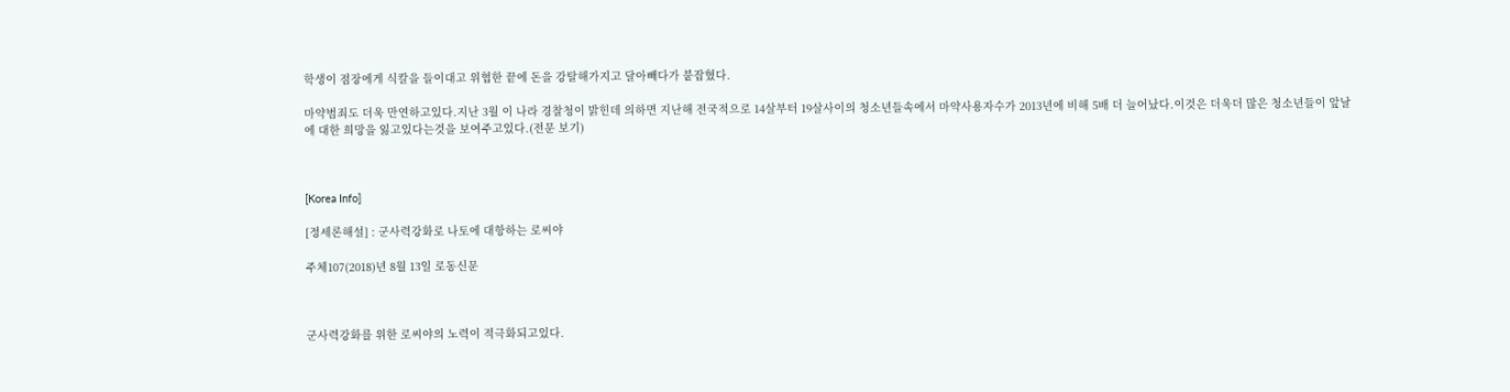학생이 점장에게 식칼을 들이대고 위협한 끝에 돈을 강탈해가지고 달아빼다가 붙잡혔다.

마약범죄도 더욱 만연하고있다.지난 3월 이 나라 경찰청이 밝힌데 의하면 지난해 전국적으로 14살부터 19살사이의 청소년들속에서 마약사용자수가 2013년에 비해 5배 더 늘어났다.이것은 더욱더 많은 청소년들이 앞날에 대한 희망을 잃고있다는것을 보여주고있다.(전문 보기)



[Korea Info]

[정세론해설] : 군사력강화로 나토에 대항하는 로씨야

주체107(2018)년 8월 13일 로동신문



군사력강화를 위한 로씨야의 노력이 적극화되고있다.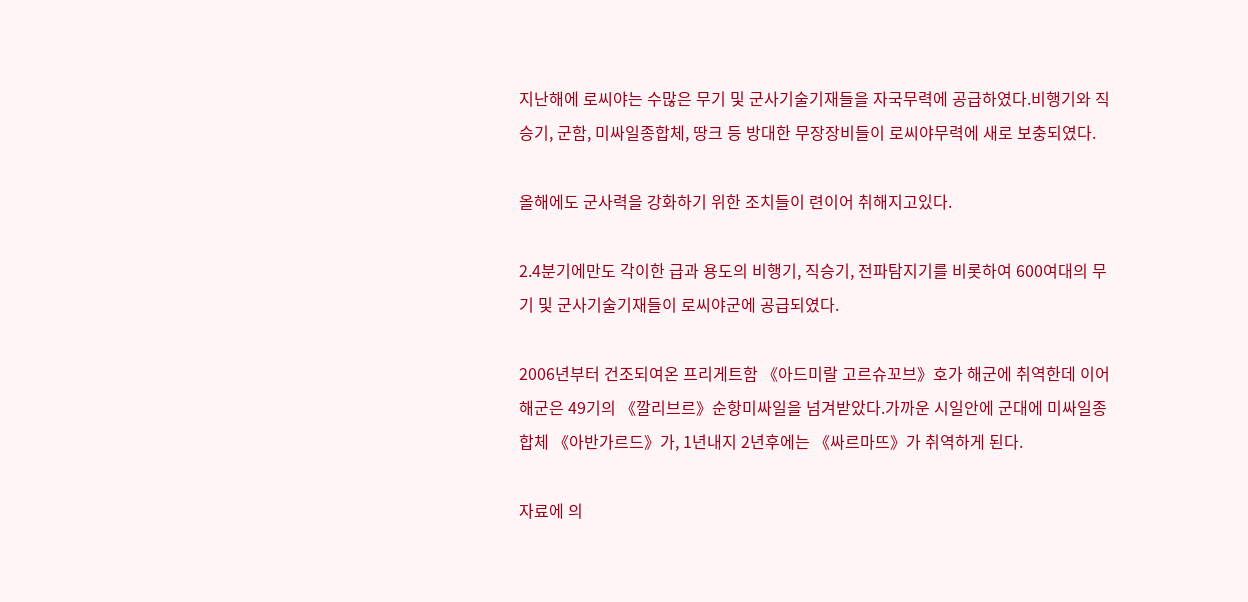지난해에 로씨야는 수많은 무기 및 군사기술기재들을 자국무력에 공급하였다.비행기와 직승기, 군함, 미싸일종합체, 땅크 등 방대한 무장장비들이 로씨야무력에 새로 보충되였다.

올해에도 군사력을 강화하기 위한 조치들이 련이어 취해지고있다.

2.4분기에만도 각이한 급과 용도의 비행기, 직승기, 전파탐지기를 비롯하여 600여대의 무기 및 군사기술기재들이 로씨야군에 공급되였다.

2006년부터 건조되여온 프리게트함 《아드미랄 고르슈꼬브》호가 해군에 취역한데 이어 해군은 49기의 《깔리브르》순항미싸일을 넘겨받았다.가까운 시일안에 군대에 미싸일종합체 《아반가르드》가, 1년내지 2년후에는 《싸르마뜨》가 취역하게 된다.

자료에 의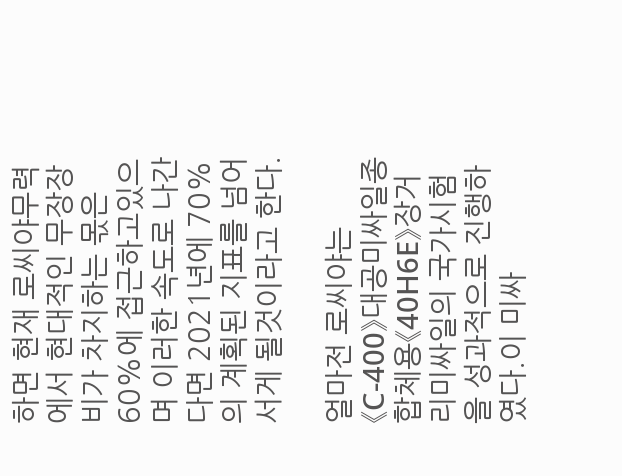하면 현재 로씨야무력에서 현대적인 무장장비가 차지하는 몫은 60%에 접근하고있으며 이러한 속도로 나간다면 2021년에 70%의 계획된 지표를 넘어서게 될것이라고 한다.

얼마전 로씨야는 《С-400》대공미싸일종합체용《40Н6Е》장거리미싸일의 국가시험을 성과적으로 진행하였다.이 미싸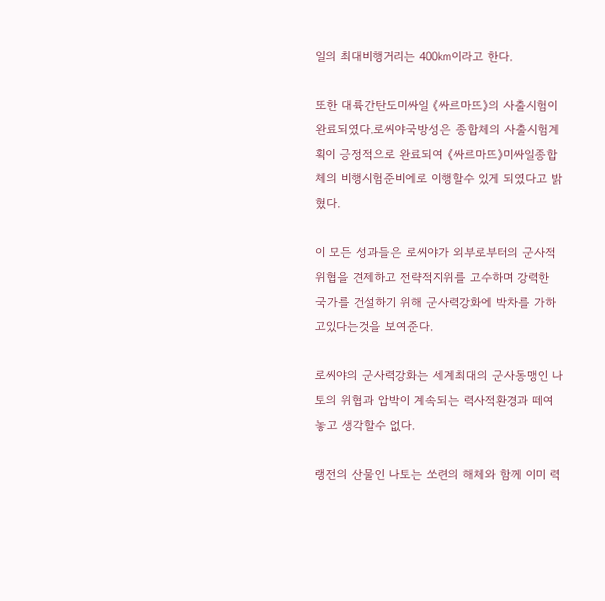일의 최대비행거리는 400㎞이라고 한다.

또한 대륙간탄도미싸일 《싸르마뜨》의 사출시험이 완료되였다.로씨야국방성은 종합체의 사출시험계획이 긍정적으로 완료되여 《싸르마뜨》미싸일종합체의 비행시험준비에로 이행할수 있게 되였다고 밝혔다.

이 모든 성과들은 로씨야가 외부로부터의 군사적위협을 견제하고 전략적지위를 고수하며 강력한 국가를 건설하기 위해 군사력강화에 박차를 가하고있다는것을 보여준다.

로씨야의 군사력강화는 세계최대의 군사동맹인 나토의 위협과 압박이 계속되는 력사적환경과 떼여놓고 생각할수 없다.

랭전의 산물인 나토는 쏘련의 해체와 함께 이미 력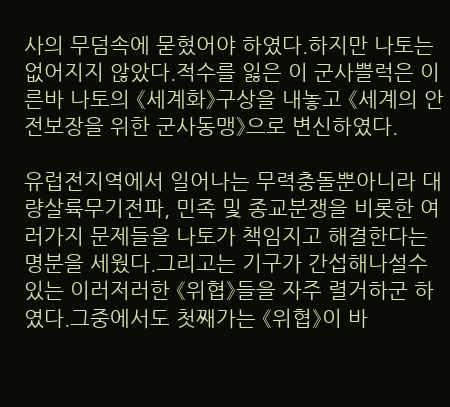사의 무덤속에 묻혔어야 하였다.하지만 나토는 없어지지 않았다.적수를 잃은 이 군사쁠럭은 이른바 나토의 《세계화》구상을 내놓고 《세계의 안전보장을 위한 군사동맹》으로 변신하였다.

유럽전지역에서 일어나는 무력충돌뿐아니라 대량살륙무기전파, 민족 및 종교분쟁을 비롯한 여러가지 문제들을 나토가 책임지고 해결한다는 명분을 세웠다.그리고는 기구가 간섭해나설수 있는 이러저러한 《위협》들을 자주 렬거하군 하였다.그중에서도 첫째가는 《위협》이 바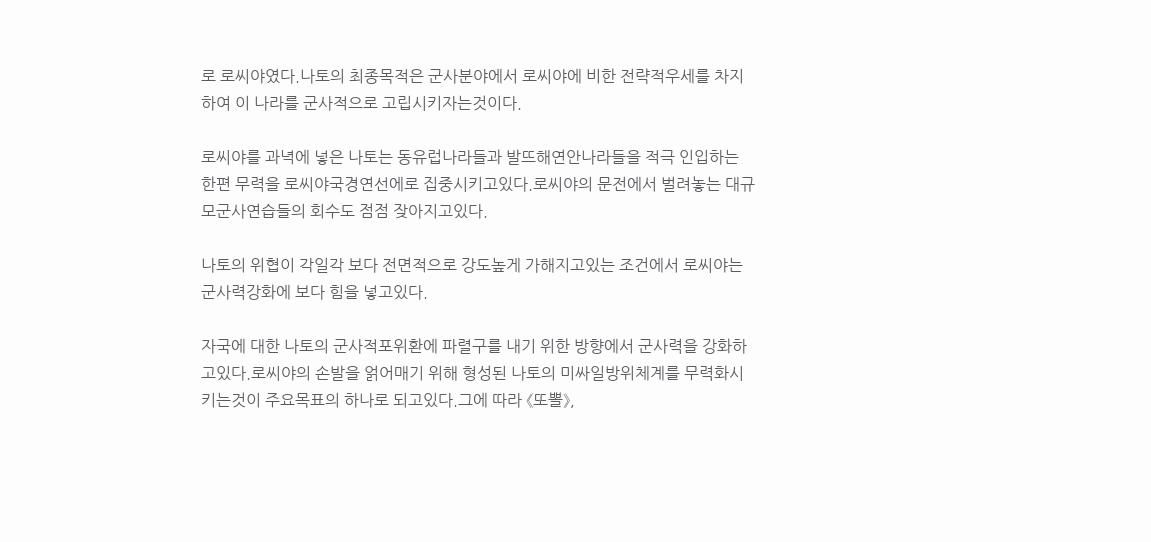로 로씨야였다.나토의 최종목적은 군사분야에서 로씨야에 비한 전략적우세를 차지하여 이 나라를 군사적으로 고립시키자는것이다.

로씨야를 과녁에 넣은 나토는 동유럽나라들과 발뜨해연안나라들을 적극 인입하는 한편 무력을 로씨야국경연선에로 집중시키고있다.로씨야의 문전에서 벌려놓는 대규모군사연습들의 회수도 점점 잦아지고있다.

나토의 위협이 각일각 보다 전면적으로 강도높게 가해지고있는 조건에서 로씨야는 군사력강화에 보다 힘을 넣고있다.

자국에 대한 나토의 군사적포위환에 파렬구를 내기 위한 방향에서 군사력을 강화하고있다.로씨야의 손발을 얽어매기 위해 형성된 나토의 미싸일방위체계를 무력화시키는것이 주요목표의 하나로 되고있다.그에 따라 《또뽈》,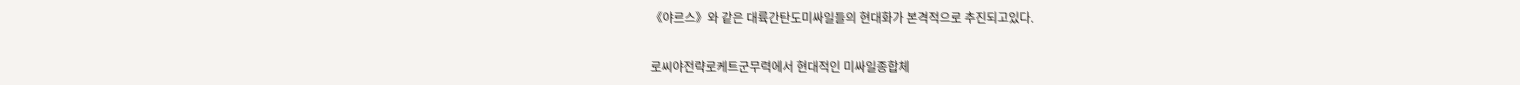《야르스》와 같은 대륙간탄도미싸일들의 현대화가 본격적으로 추진되고있다.

로씨야전략로케트군무력에서 현대적인 미싸일종합체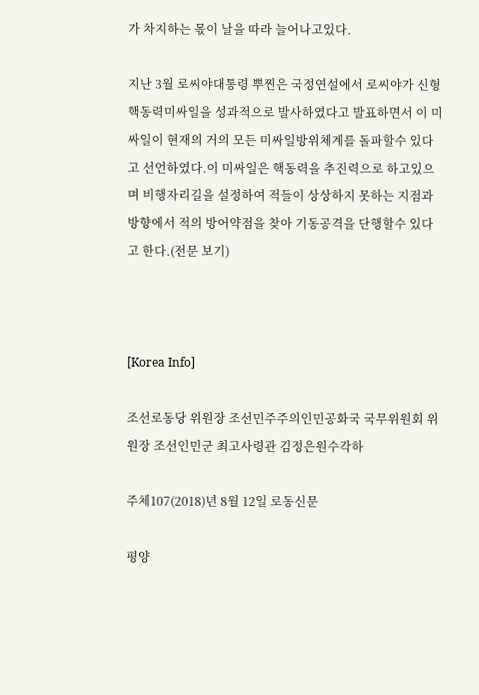가 차지하는 몫이 날을 따라 늘어나고있다.

지난 3월 로씨야대통령 뿌찐은 국정연설에서 로씨야가 신형핵동력미싸일을 성과적으로 발사하였다고 발표하면서 이 미싸일이 현재의 거의 모든 미싸일방위체계를 돌파할수 있다고 선언하였다.이 미싸일은 핵동력을 추진력으로 하고있으며 비행자리길을 설정하여 적들이 상상하지 못하는 지점과 방향에서 적의 방어약점을 찾아 기동공격을 단행할수 있다고 한다.(전문 보기)



[Korea Info]

조선로동당 위원장 조선민주주의인민공화국 국무위원회 위원장 조선인민군 최고사령관 김정은원수각하

주체107(2018)년 8월 12일 로동신문

평양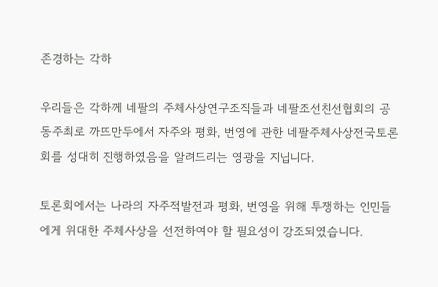존경하는 각하

우리들은 각하께 네팔의 주체사상연구조직들과 네팔조선친선협회의 공동주최로 까뜨만두에서 자주와 평화, 번영에 관한 네팔주체사상전국토론회를 성대히 진행하였음을 알려드리는 영광을 지닙니다.

토론회에서는 나라의 자주적발전과 평화, 번영을 위해 투쟁하는 인민들에게 위대한 주체사상을 선전하여야 할 필요성이 강조되였습니다.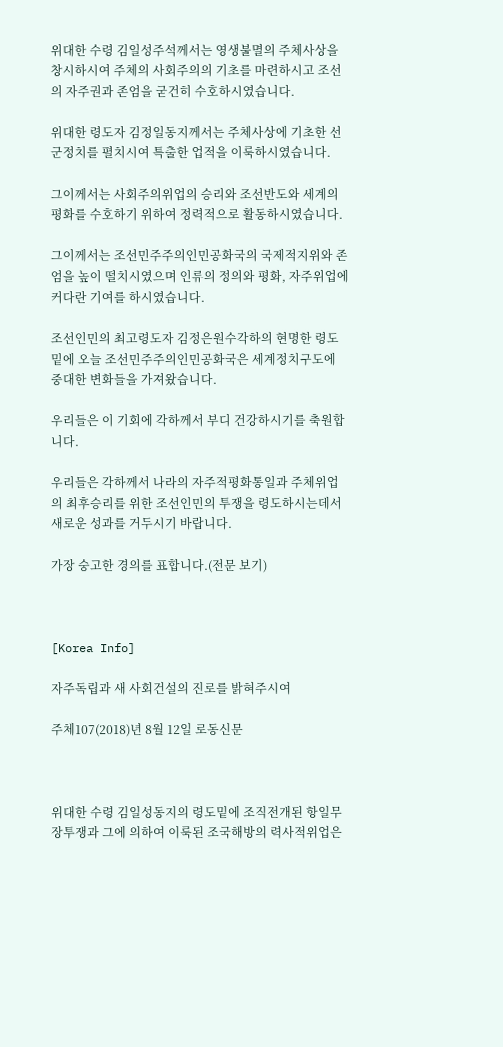위대한 수령 김일성주석께서는 영생불멸의 주체사상을 창시하시여 주체의 사회주의의 기초를 마련하시고 조선의 자주권과 존엄을 굳건히 수호하시였습니다.

위대한 령도자 김정일동지께서는 주체사상에 기초한 선군정치를 펼치시여 특출한 업적을 이룩하시였습니다.

그이께서는 사회주의위업의 승리와 조선반도와 세계의 평화를 수호하기 위하여 정력적으로 활동하시였습니다.

그이께서는 조선민주주의인민공화국의 국제적지위와 존엄을 높이 떨치시였으며 인류의 정의와 평화, 자주위업에 커다란 기여를 하시였습니다.

조선인민의 최고령도자 김정은원수각하의 현명한 령도밑에 오늘 조선민주주의인민공화국은 세계정치구도에 중대한 변화들을 가져왔습니다.

우리들은 이 기회에 각하께서 부디 건강하시기를 축원합니다.

우리들은 각하께서 나라의 자주적평화통일과 주체위업의 최후승리를 위한 조선인민의 투쟁을 령도하시는데서 새로운 성과를 거두시기 바랍니다.

가장 숭고한 경의를 표합니다.(전문 보기)



[Korea Info]

자주독립과 새 사회건설의 진로를 밝혀주시여

주체107(2018)년 8월 12일 로동신문



위대한 수령 김일성동지의 령도밑에 조직전개된 항일무장투쟁과 그에 의하여 이룩된 조국해방의 력사적위업은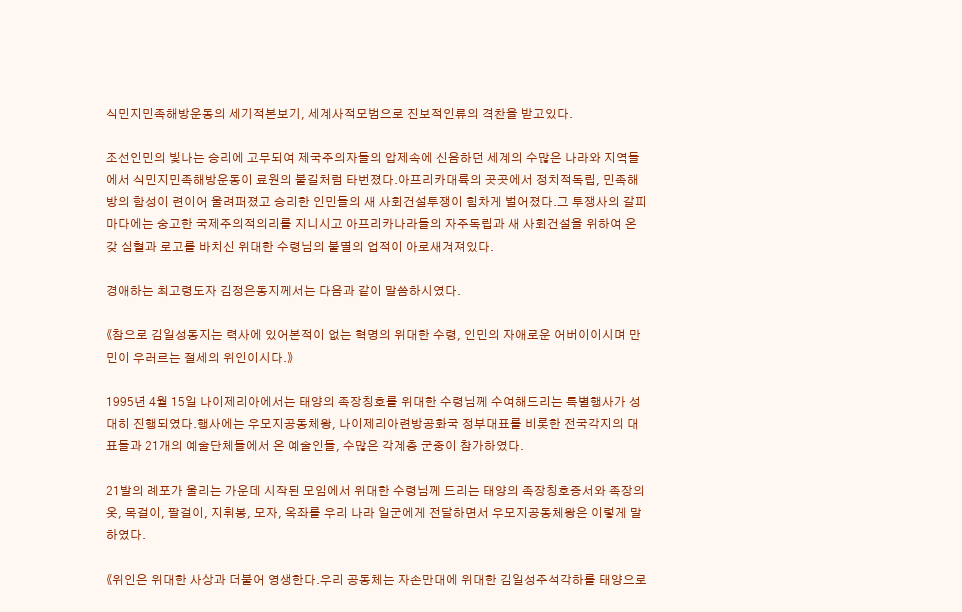식민지민족해방운동의 세기적본보기, 세계사적모범으로 진보적인류의 격찬을 받고있다.

조선인민의 빛나는 승리에 고무되여 제국주의자들의 압제속에 신음하던 세계의 수많은 나라와 지역들에서 식민지민족해방운동이 료원의 불길처럼 타번졌다.아프리카대륙의 곳곳에서 정치적독립, 민족해방의 함성이 련이어 울려퍼졌고 승리한 인민들의 새 사회건설투쟁이 힘차게 벌어졌다.그 투쟁사의 갈피마다에는 숭고한 국제주의적의리를 지니시고 아프리카나라들의 자주독립과 새 사회건설을 위하여 온갖 심혈과 로고를 바치신 위대한 수령님의 불멸의 업적이 아로새겨져있다.

경애하는 최고령도자 김정은동지께서는 다음과 같이 말씀하시였다.

《참으로 김일성동지는 력사에 있어본적이 없는 혁명의 위대한 수령, 인민의 자애로운 어버이이시며 만민이 우러르는 절세의 위인이시다.》

1995년 4월 15일 나이제리아에서는 태양의 족장칭호를 위대한 수령님께 수여해드리는 특별행사가 성대히 진행되였다.행사에는 우모지공동체왕, 나이제리아련방공화국 정부대표를 비롯한 전국각지의 대표들과 21개의 예술단체들에서 온 예술인들, 수많은 각계층 군중이 참가하였다.

21발의 례포가 울리는 가운데 시작된 모임에서 위대한 수령님께 드리는 태양의 족장칭호증서와 족장의 옷, 목걸이, 팔걸이, 지휘봉, 모자, 옥좌를 우리 나라 일군에게 전달하면서 우모지공동체왕은 이렇게 말하였다.

《위인은 위대한 사상과 더불어 영생한다.우리 공동체는 자손만대에 위대한 김일성주석각하를 태양으로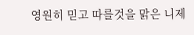영원히 믿고 따를것을 맑은 니제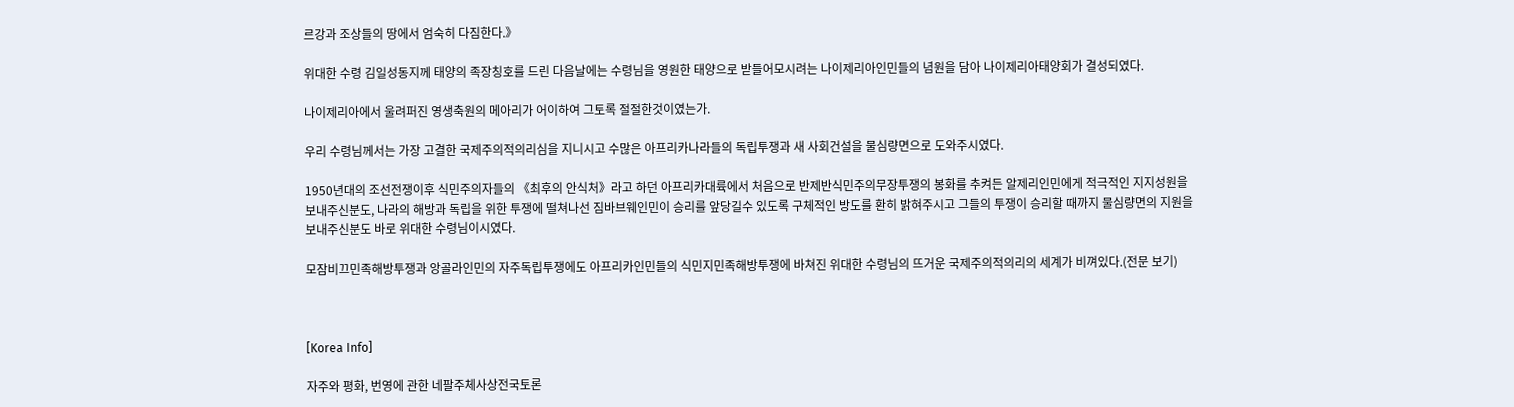르강과 조상들의 땅에서 엄숙히 다짐한다.》

위대한 수령 김일성동지께 태양의 족장칭호를 드린 다음날에는 수령님을 영원한 태양으로 받들어모시려는 나이제리아인민들의 념원을 담아 나이제리아태양회가 결성되였다.

나이제리아에서 울려퍼진 영생축원의 메아리가 어이하여 그토록 절절한것이였는가.

우리 수령님께서는 가장 고결한 국제주의적의리심을 지니시고 수많은 아프리카나라들의 독립투쟁과 새 사회건설을 물심량면으로 도와주시였다.

1950년대의 조선전쟁이후 식민주의자들의 《최후의 안식처》라고 하던 아프리카대륙에서 처음으로 반제반식민주의무장투쟁의 봉화를 추켜든 알제리인민에게 적극적인 지지성원을 보내주신분도, 나라의 해방과 독립을 위한 투쟁에 떨쳐나선 짐바브웨인민이 승리를 앞당길수 있도록 구체적인 방도를 환히 밝혀주시고 그들의 투쟁이 승리할 때까지 물심량면의 지원을 보내주신분도 바로 위대한 수령님이시였다.

모잠비끄민족해방투쟁과 앙골라인민의 자주독립투쟁에도 아프리카인민들의 식민지민족해방투쟁에 바쳐진 위대한 수령님의 뜨거운 국제주의적의리의 세계가 비껴있다.(전문 보기)



[Korea Info]

자주와 평화, 번영에 관한 네팔주체사상전국토론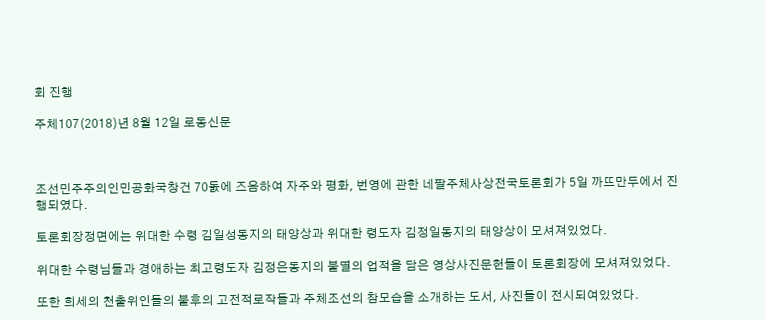회 진행

주체107(2018)년 8월 12일 로동신문



조선민주주의인민공화국창건 70돐에 즈음하여 자주와 평화, 번영에 관한 네팔주체사상전국토론회가 5일 까뜨만두에서 진행되였다.

토론회장정면에는 위대한 수령 김일성동지의 태양상과 위대한 령도자 김정일동지의 태양상이 모셔져있었다.

위대한 수령님들과 경애하는 최고령도자 김정은동지의 불멸의 업적을 담은 영상사진문헌들이 토론회장에 모셔져있었다.

또한 희세의 천출위인들의 불후의 고전적로작들과 주체조선의 참모습을 소개하는 도서, 사진들이 전시되여있었다.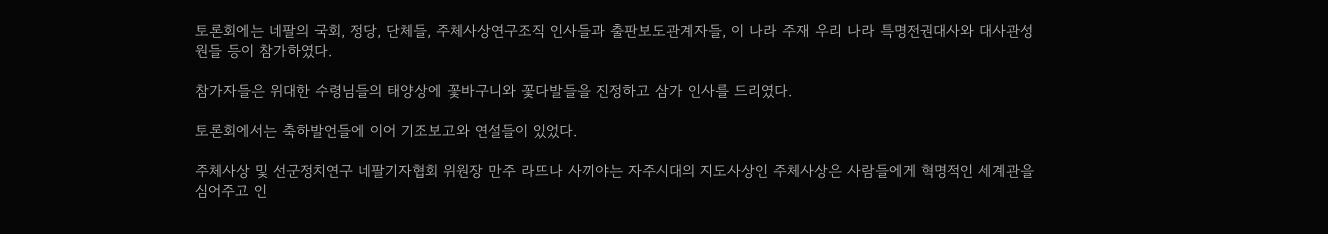토론회에는 네팔의 국회, 정당, 단체들, 주체사상연구조직 인사들과 출판보도관계자들, 이 나라 주재 우리 나라 특명전권대사와 대사관성원들 등이 참가하였다.

참가자들은 위대한 수령님들의 태양상에 꽃바구니와 꽃다발들을 진정하고 삼가 인사를 드리였다.

토론회에서는 축하발언들에 이어 기조보고와 연설들이 있었다.

주체사상 및 선군정치연구 네팔기자협회 위원장 만주 라뜨나 사끼야는 자주시대의 지도사상인 주체사상은 사람들에게 혁명적인 세계관을 심어주고 인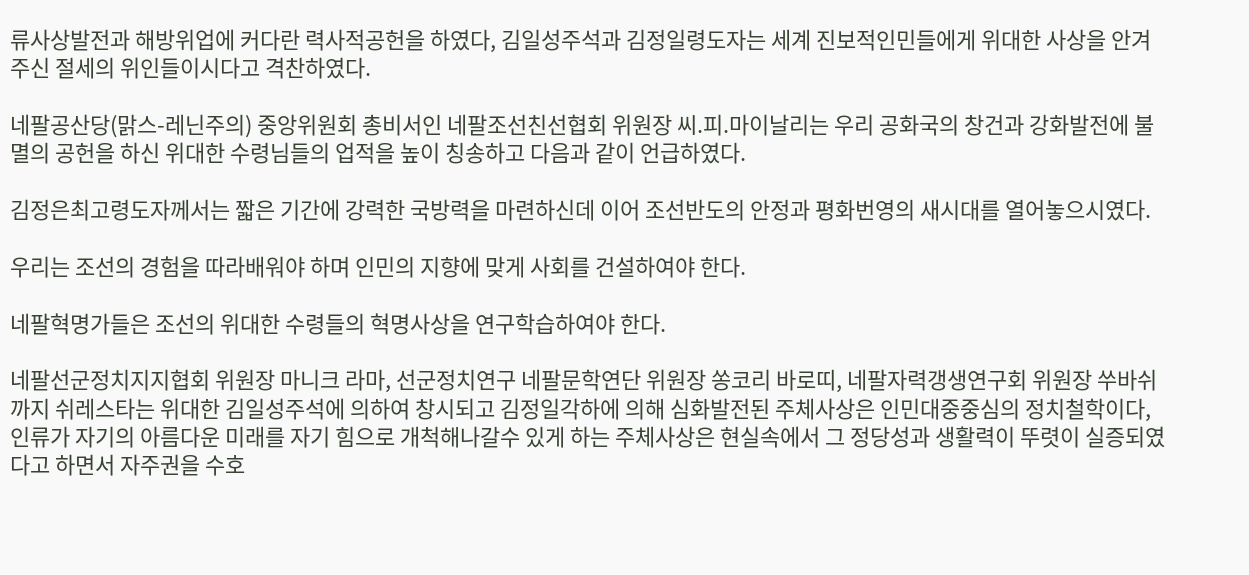류사상발전과 해방위업에 커다란 력사적공헌을 하였다, 김일성주석과 김정일령도자는 세계 진보적인민들에게 위대한 사상을 안겨주신 절세의 위인들이시다고 격찬하였다.

네팔공산당(맑스-레닌주의) 중앙위원회 총비서인 네팔조선친선협회 위원장 씨.피.마이날리는 우리 공화국의 창건과 강화발전에 불멸의 공헌을 하신 위대한 수령님들의 업적을 높이 칭송하고 다음과 같이 언급하였다.

김정은최고령도자께서는 짧은 기간에 강력한 국방력을 마련하신데 이어 조선반도의 안정과 평화번영의 새시대를 열어놓으시였다.

우리는 조선의 경험을 따라배워야 하며 인민의 지향에 맞게 사회를 건설하여야 한다.

네팔혁명가들은 조선의 위대한 수령들의 혁명사상을 연구학습하여야 한다.

네팔선군정치지지협회 위원장 마니크 라마, 선군정치연구 네팔문학연단 위원장 쏭코리 바로띠, 네팔자력갱생연구회 위원장 쑤바쉬 까지 쉬레스타는 위대한 김일성주석에 의하여 창시되고 김정일각하에 의해 심화발전된 주체사상은 인민대중중심의 정치철학이다, 인류가 자기의 아름다운 미래를 자기 힘으로 개척해나갈수 있게 하는 주체사상은 현실속에서 그 정당성과 생활력이 뚜렷이 실증되였다고 하면서 자주권을 수호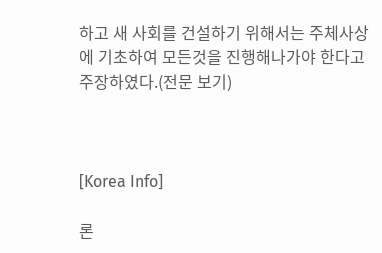하고 새 사회를 건설하기 위해서는 주체사상에 기초하여 모든것을 진행해나가야 한다고 주장하였다.(전문 보기)



[Korea Info]

론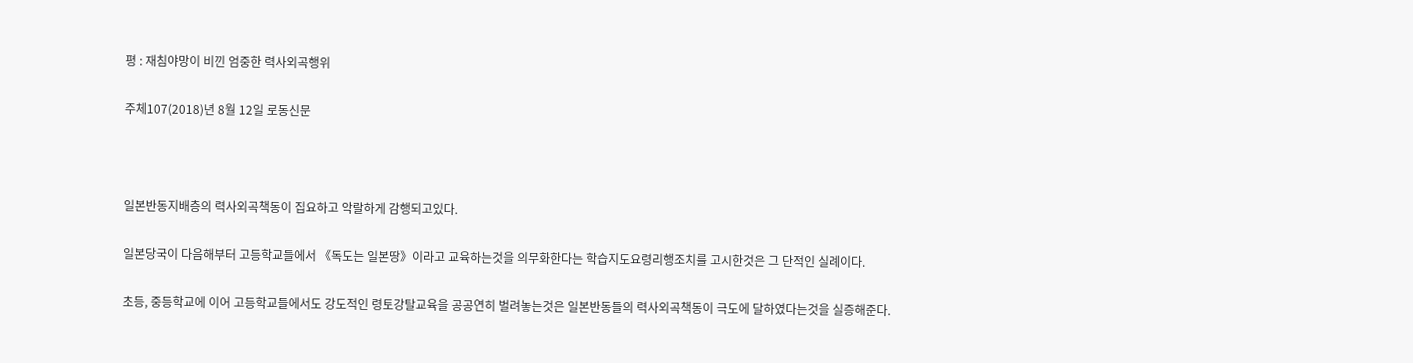평 : 재침야망이 비낀 엄중한 력사외곡행위

주체107(2018)년 8월 12일 로동신문



일본반동지배층의 력사외곡책동이 집요하고 악랄하게 감행되고있다.

일본당국이 다음해부터 고등학교들에서 《독도는 일본땅》이라고 교육하는것을 의무화한다는 학습지도요령리행조치를 고시한것은 그 단적인 실례이다.

초등, 중등학교에 이어 고등학교들에서도 강도적인 령토강탈교육을 공공연히 벌려놓는것은 일본반동들의 력사외곡책동이 극도에 달하였다는것을 실증해준다.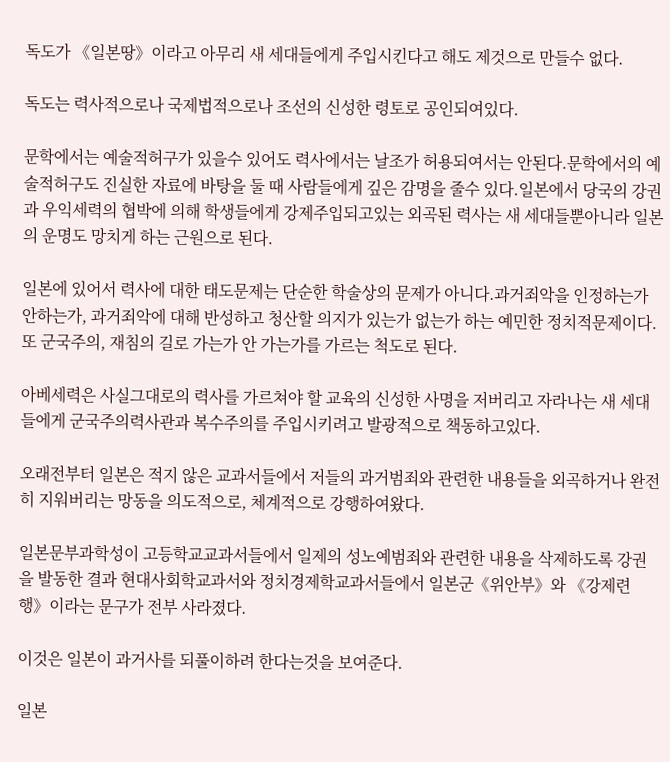독도가 《일본땅》이라고 아무리 새 세대들에게 주입시킨다고 해도 제것으로 만들수 없다.

독도는 력사적으로나 국제법적으로나 조선의 신성한 령토로 공인되여있다.

문학에서는 예술적허구가 있을수 있어도 력사에서는 날조가 허용되여서는 안된다.문학에서의 예술적허구도 진실한 자료에 바탕을 둘 때 사람들에게 깊은 감명을 줄수 있다.일본에서 당국의 강권과 우익세력의 협박에 의해 학생들에게 강제주입되고있는 외곡된 력사는 새 세대들뿐아니라 일본의 운명도 망치게 하는 근원으로 된다.

일본에 있어서 력사에 대한 태도문제는 단순한 학술상의 문제가 아니다.과거죄악을 인정하는가 안하는가, 과거죄악에 대해 반성하고 청산할 의지가 있는가 없는가 하는 예민한 정치적문제이다.또 군국주의, 재침의 길로 가는가 안 가는가를 가르는 척도로 된다.

아베세력은 사실그대로의 력사를 가르쳐야 할 교육의 신성한 사명을 저버리고 자라나는 새 세대들에게 군국주의력사관과 복수주의를 주입시키려고 발광적으로 책동하고있다.

오래전부터 일본은 적지 않은 교과서들에서 저들의 과거범죄와 관련한 내용들을 외곡하거나 완전히 지워버리는 망동을 의도적으로, 체계적으로 강행하여왔다.

일본문부과학성이 고등학교교과서들에서 일제의 성노예범죄와 관련한 내용을 삭제하도록 강권을 발동한 결과 현대사회학교과서와 정치경제학교과서들에서 일본군《위안부》와 《강제련행》이라는 문구가 전부 사라졌다.

이것은 일본이 과거사를 되풀이하려 한다는것을 보여준다.

일본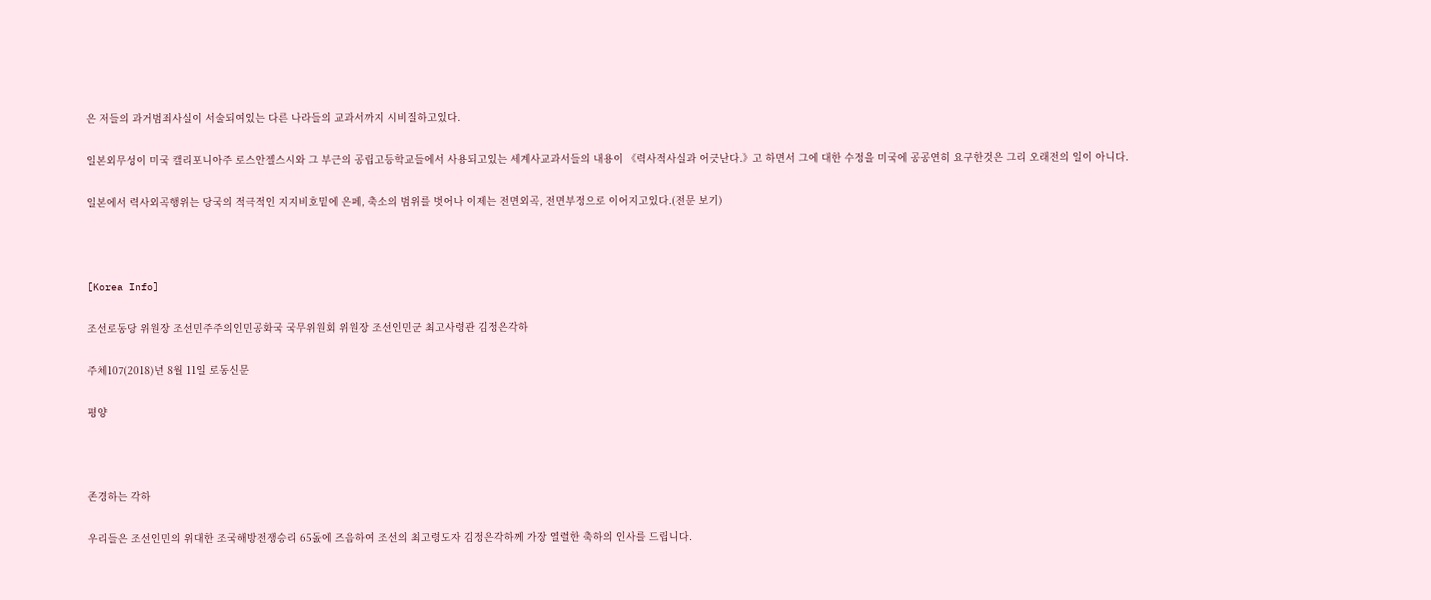은 저들의 과거범죄사실이 서술되여있는 다른 나라들의 교과서까지 시비질하고있다.

일본외무성이 미국 캘리포니아주 로스안젤스시와 그 부근의 공립고등학교들에서 사용되고있는 세계사교과서들의 내용이 《력사적사실과 어긋난다.》고 하면서 그에 대한 수정을 미국에 공공연히 요구한것은 그리 오래전의 일이 아니다.

일본에서 력사외곡행위는 당국의 적극적인 지지비호밑에 은페, 축소의 범위를 벗어나 이제는 전면외곡, 전면부정으로 이어지고있다.(전문 보기)



[Korea Info]

조선로동당 위원장 조선민주주의인민공화국 국무위원회 위원장 조선인민군 최고사령관 김정은각하

주체107(2018)년 8월 11일 로동신문

평양



존경하는 각하

우리들은 조선인민의 위대한 조국해방전쟁승리 65돐에 즈음하여 조선의 최고령도자 김정은각하께 가장 열렬한 축하의 인사를 드립니다.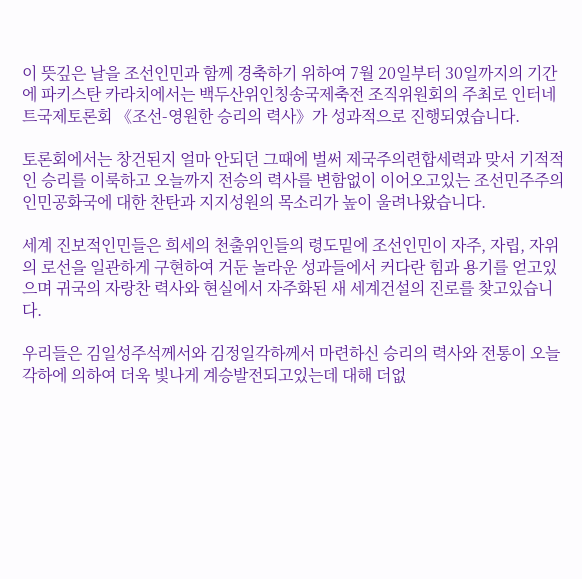이 뜻깊은 날을 조선인민과 함께 경축하기 위하여 7월 20일부터 30일까지의 기간에 파키스탄 카라치에서는 백두산위인칭송국제축전 조직위원회의 주최로 인터네트국제토론회 《조선-영원한 승리의 력사》가 성과적으로 진행되였습니다.

토론회에서는 창건된지 얼마 안되던 그때에 벌써 제국주의련합세력과 맞서 기적적인 승리를 이룩하고 오늘까지 전승의 력사를 변함없이 이어오고있는 조선민주주의인민공화국에 대한 찬탄과 지지성원의 목소리가 높이 울려나왔습니다.

세계 진보적인민들은 희세의 천출위인들의 령도밑에 조선인민이 자주, 자립, 자위의 로선을 일관하게 구현하여 거둔 놀라운 성과들에서 커다란 힘과 용기를 얻고있으며 귀국의 자랑찬 력사와 현실에서 자주화된 새 세계건설의 진로를 찾고있습니다.

우리들은 김일성주석께서와 김정일각하께서 마련하신 승리의 력사와 전통이 오늘 각하에 의하여 더욱 빛나게 계승발전되고있는데 대해 더없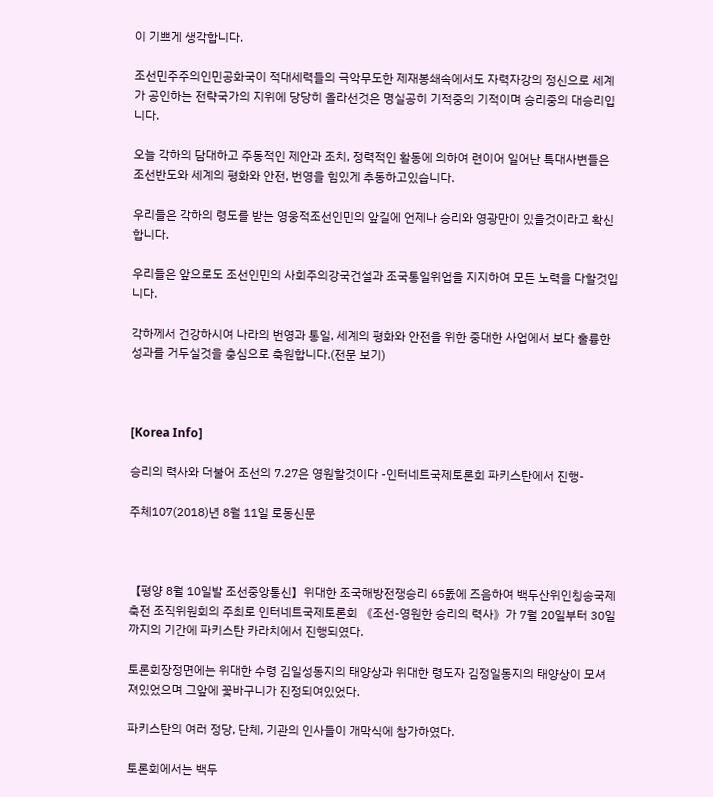이 기쁘게 생각합니다.

조선민주주의인민공화국이 적대세력들의 극악무도한 제재봉쇄속에서도 자력자강의 정신으로 세계가 공인하는 전략국가의 지위에 당당히 올라선것은 명실공히 기적중의 기적이며 승리중의 대승리입니다.

오늘 각하의 담대하고 주동적인 제안과 조치, 정력적인 활동에 의하여 련이어 일어난 특대사변들은 조선반도와 세계의 평화와 안전, 번영을 힘있게 추동하고있습니다.

우리들은 각하의 령도를 받는 영웅적조선인민의 앞길에 언제나 승리와 영광만이 있을것이라고 확신합니다.

우리들은 앞으로도 조선인민의 사회주의강국건설과 조국통일위업을 지지하여 모든 노력을 다할것입니다.

각하께서 건강하시여 나라의 번영과 통일, 세계의 평화와 안전을 위한 중대한 사업에서 보다 훌륭한 성과를 거두실것을 충심으로 축원합니다.(전문 보기)



[Korea Info]

승리의 력사와 더불어 조선의 7.27은 영원할것이다 -인터네트국제토론회 파키스탄에서 진행-

주체107(2018)년 8월 11일 로동신문



【평양 8월 10일발 조선중앙통신】위대한 조국해방전쟁승리 65돐에 즈음하여 백두산위인칭송국제축전 조직위원회의 주최로 인터네트국제토론회 《조선-영원한 승리의 력사》가 7월 20일부터 30일까지의 기간에 파키스탄 카라치에서 진행되였다.

토론회장정면에는 위대한 수령 김일성동지의 태양상과 위대한 령도자 김정일동지의 태양상이 모셔져있었으며 그앞에 꽃바구니가 진정되여있었다.

파키스탄의 여러 정당, 단체, 기관의 인사들이 개막식에 참가하였다.

토론회에서는 백두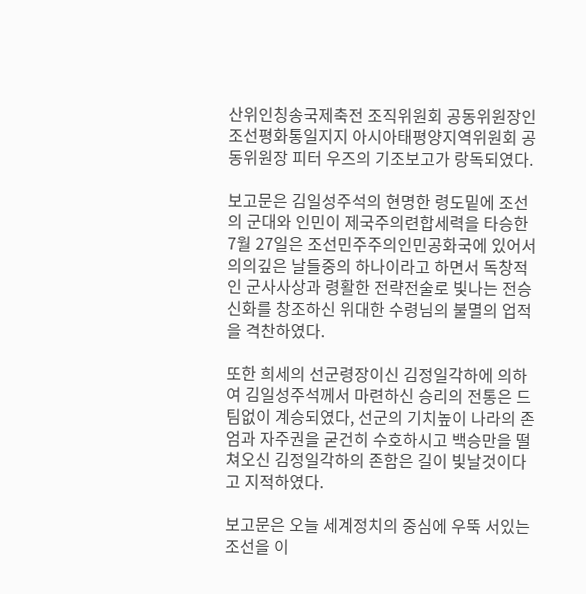산위인칭송국제축전 조직위원회 공동위원장인 조선평화통일지지 아시아태평양지역위원회 공동위원장 피터 우즈의 기조보고가 랑독되였다.

보고문은 김일성주석의 현명한 령도밑에 조선의 군대와 인민이 제국주의련합세력을 타승한 7월 27일은 조선민주주의인민공화국에 있어서 의의깊은 날들중의 하나이라고 하면서 독창적인 군사사상과 령활한 전략전술로 빛나는 전승신화를 창조하신 위대한 수령님의 불멸의 업적을 격찬하였다.

또한 희세의 선군령장이신 김정일각하에 의하여 김일성주석께서 마련하신 승리의 전통은 드팀없이 계승되였다, 선군의 기치높이 나라의 존엄과 자주권을 굳건히 수호하시고 백승만을 떨쳐오신 김정일각하의 존함은 길이 빛날것이다고 지적하였다.

보고문은 오늘 세계정치의 중심에 우뚝 서있는 조선을 이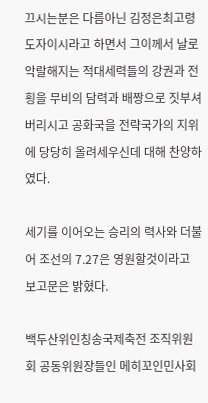끄시는분은 다름아닌 김정은최고령도자이시라고 하면서 그이께서 날로 악랄해지는 적대세력들의 강권과 전횡을 무비의 담력과 배짱으로 짓부셔버리시고 공화국을 전략국가의 지위에 당당히 올려세우신데 대해 찬양하였다.

세기를 이어오는 승리의 력사와 더불어 조선의 7.27은 영원할것이라고 보고문은 밝혔다.

백두산위인칭송국제축전 조직위원회 공동위원장들인 메히꼬인민사회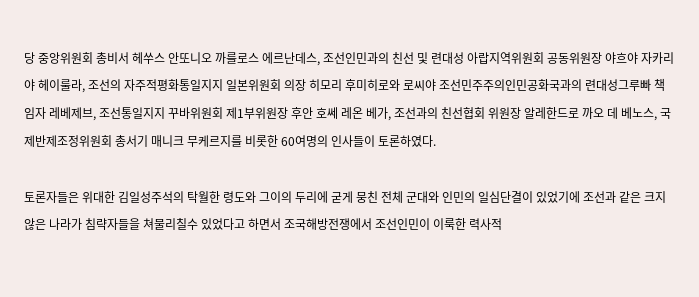당 중앙위원회 총비서 헤쑤스 안또니오 까를로스 에르난데스, 조선인민과의 친선 및 련대성 아랍지역위원회 공동위원장 야흐야 자카리야 헤이룰라, 조선의 자주적평화통일지지 일본위원회 의장 히모리 후미히로와 로씨야 조선민주주의인민공화국과의 련대성그루빠 책임자 레베제브, 조선통일지지 꾸바위원회 제1부위원장 후안 호쎄 레온 베가, 조선과의 친선협회 위원장 알레한드로 까오 데 베노스, 국제반제조정위원회 총서기 매니크 무케르지를 비롯한 60여명의 인사들이 토론하였다.

토론자들은 위대한 김일성주석의 탁월한 령도와 그이의 두리에 굳게 뭉친 전체 군대와 인민의 일심단결이 있었기에 조선과 같은 크지 않은 나라가 침략자들을 쳐물리칠수 있었다고 하면서 조국해방전쟁에서 조선인민이 이룩한 력사적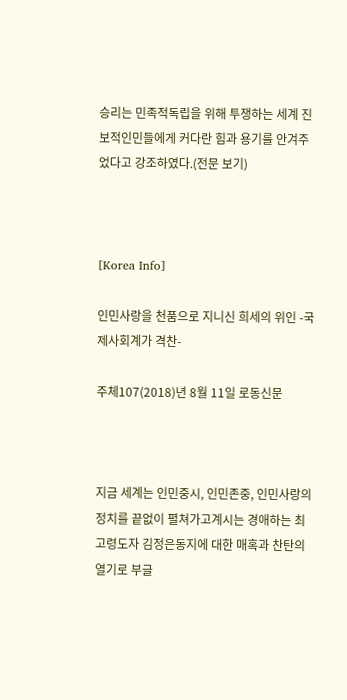승리는 민족적독립을 위해 투쟁하는 세계 진보적인민들에게 커다란 힘과 용기를 안겨주었다고 강조하였다.(전문 보기)



[Korea Info]

인민사랑을 천품으로 지니신 희세의 위인 -국제사회계가 격찬-

주체107(2018)년 8월 11일 로동신문



지금 세계는 인민중시, 인민존중, 인민사랑의 정치를 끝없이 펼쳐가고계시는 경애하는 최고령도자 김정은동지에 대한 매혹과 찬탄의 열기로 부글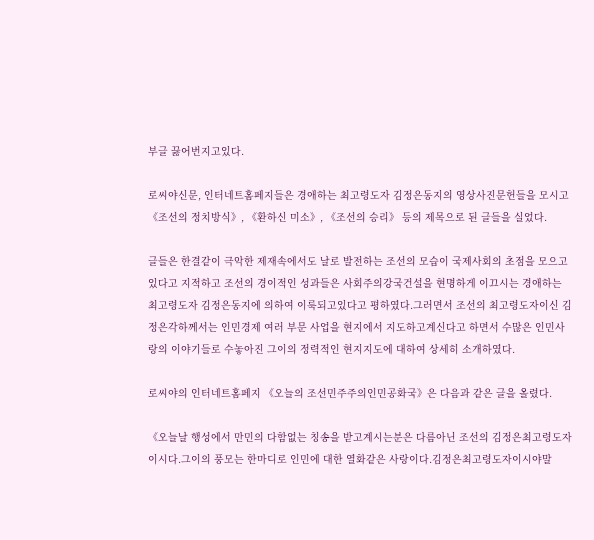부글 끓어번지고있다.

로씨야신문, 인터네트홈페지들은 경애하는 최고령도자 김정은동지의 영상사진문헌들을 모시고 《조선의 정치방식》, 《환하신 미소》, 《조선의 승리》 등의 제목으로 된 글들을 실었다.

글들은 한결같이 극악한 제재속에서도 날로 발전하는 조선의 모습이 국제사회의 초점을 모으고있다고 지적하고 조선의 경이적인 성과들은 사회주의강국건설을 현명하게 이끄시는 경애하는 최고령도자 김정은동지에 의하여 이룩되고있다고 평하였다.그러면서 조선의 최고령도자이신 김정은각하께서는 인민경제 여러 부문 사업을 현지에서 지도하고계신다고 하면서 수많은 인민사랑의 이야기들로 수놓아진 그이의 정력적인 현지지도에 대하여 상세히 소개하였다.

로씨야의 인터네트홈페지 《오늘의 조선민주주의인민공화국》은 다음과 같은 글을 올렸다.

《오늘날 행성에서 만민의 다함없는 칭송을 받고계시는분은 다름아닌 조선의 김정은최고령도자이시다.그이의 풍모는 한마디로 인민에 대한 열화같은 사랑이다.김정은최고령도자이시야말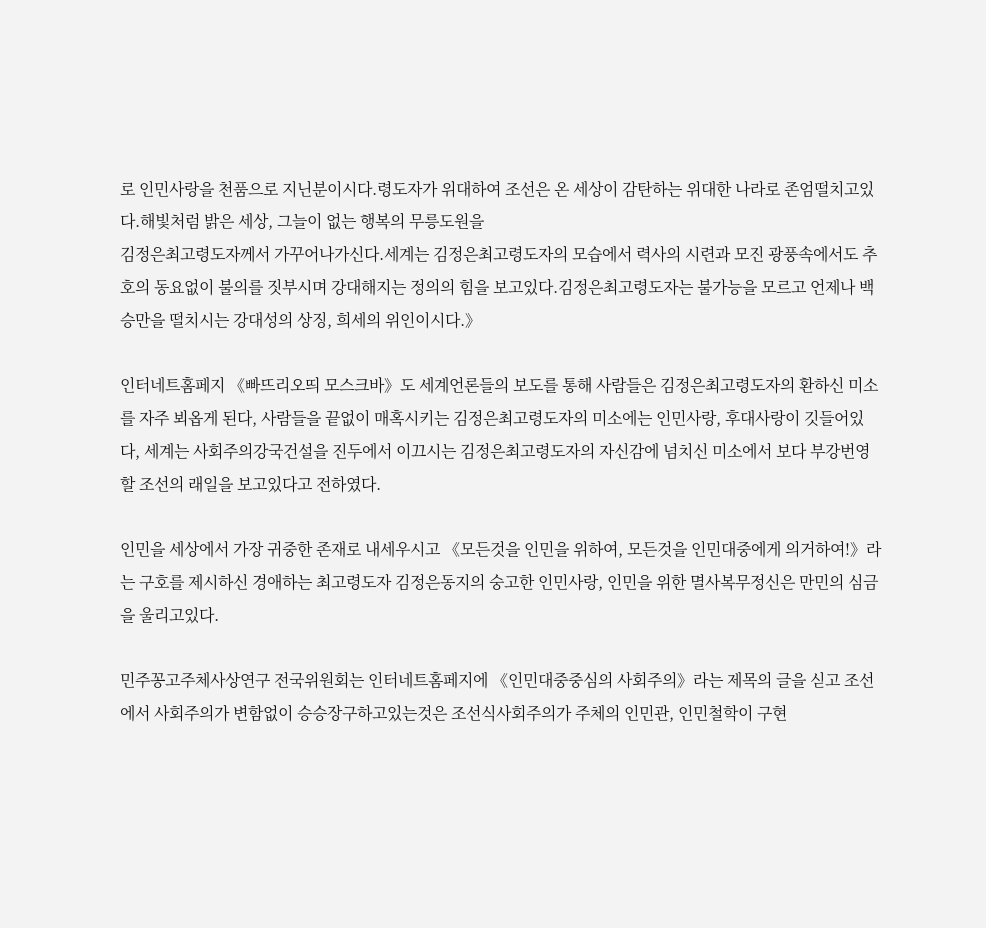로 인민사랑을 천품으로 지닌분이시다.령도자가 위대하여 조선은 온 세상이 감탄하는 위대한 나라로 존엄떨치고있다.해빛처럼 밝은 세상, 그늘이 없는 행복의 무릉도원을
김정은최고령도자께서 가꾸어나가신다.세계는 김정은최고령도자의 모습에서 력사의 시련과 모진 광풍속에서도 추호의 동요없이 불의를 짓부시며 강대해지는 정의의 힘을 보고있다.김정은최고령도자는 불가능을 모르고 언제나 백승만을 떨치시는 강대성의 상징, 희세의 위인이시다.》

인터네트홈페지 《빠뜨리오띄 모스크바》도 세계언론들의 보도를 통해 사람들은 김정은최고령도자의 환하신 미소를 자주 뵈옵게 된다, 사람들을 끝없이 매혹시키는 김정은최고령도자의 미소에는 인민사랑, 후대사랑이 깃들어있다, 세계는 사회주의강국건설을 진두에서 이끄시는 김정은최고령도자의 자신감에 넘치신 미소에서 보다 부강번영할 조선의 래일을 보고있다고 전하였다.

인민을 세상에서 가장 귀중한 존재로 내세우시고 《모든것을 인민을 위하여, 모든것을 인민대중에게 의거하여!》라는 구호를 제시하신 경애하는 최고령도자 김정은동지의 숭고한 인민사랑, 인민을 위한 멸사복무정신은 만민의 심금을 울리고있다.

민주꽁고주체사상연구 전국위원회는 인터네트홈페지에 《인민대중중심의 사회주의》라는 제목의 글을 싣고 조선에서 사회주의가 변함없이 승승장구하고있는것은 조선식사회주의가 주체의 인민관, 인민철학이 구현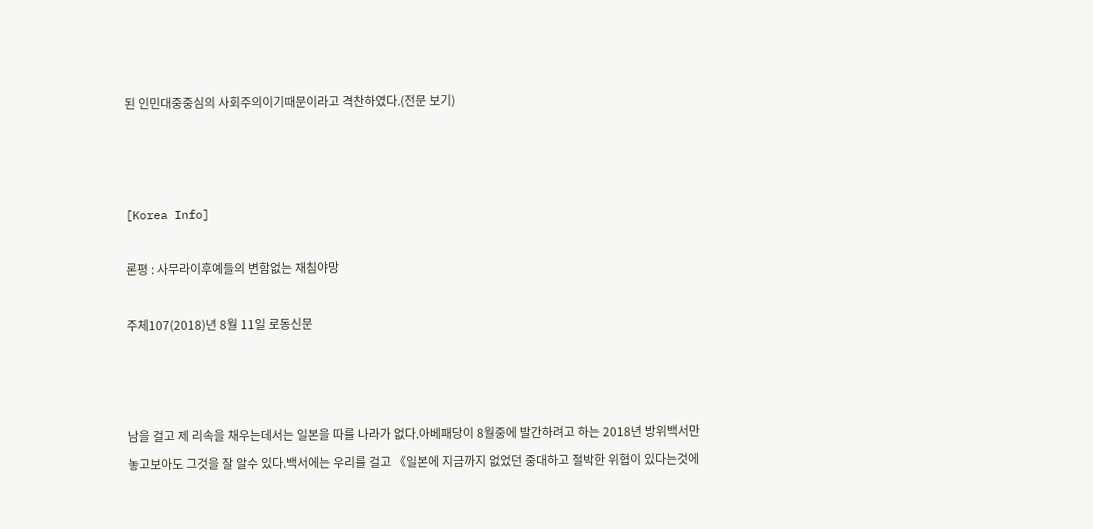된 인민대중중심의 사회주의이기때문이라고 격찬하였다.(전문 보기)



[Korea Info]

론평 : 사무라이후예들의 변함없는 재침야망

주체107(2018)년 8월 11일 로동신문



남을 걸고 제 리속을 채우는데서는 일본을 따를 나라가 없다.아베패당이 8월중에 발간하려고 하는 2018년 방위백서만 놓고보아도 그것을 잘 알수 있다.백서에는 우리를 걸고 《일본에 지금까지 없었던 중대하고 절박한 위협이 있다는것에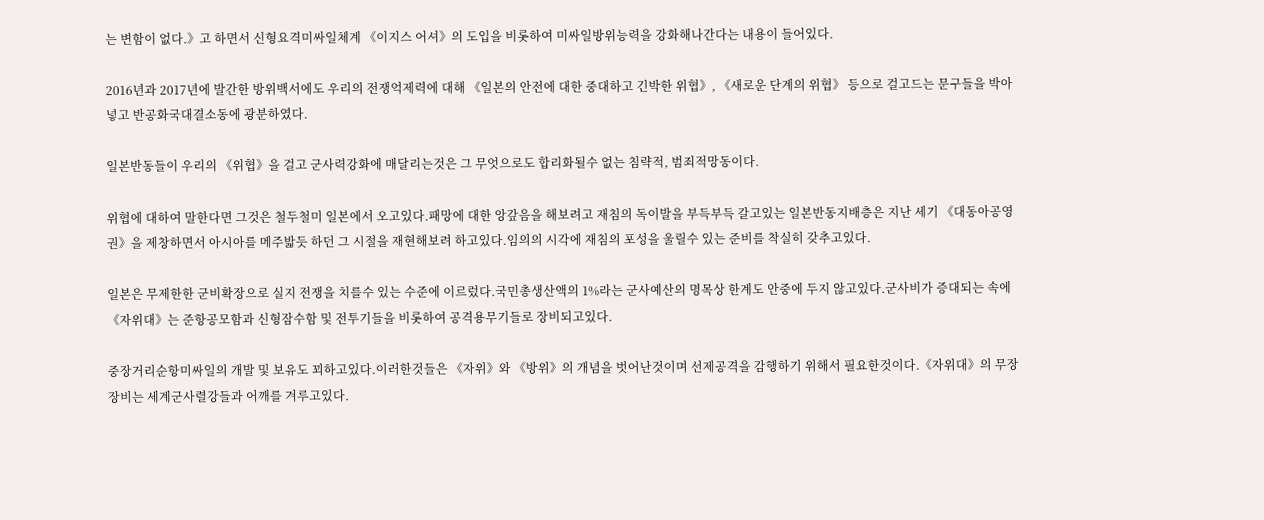는 변함이 없다.》고 하면서 신형요격미싸일체계 《이지스 어셔》의 도입을 비롯하여 미싸일방위능력을 강화해나간다는 내용이 들어있다.

2016년과 2017년에 발간한 방위백서에도 우리의 전쟁억제력에 대해 《일본의 안전에 대한 중대하고 긴박한 위협》, 《새로운 단계의 위협》 등으로 걸고드는 문구들을 박아넣고 반공화국대결소동에 광분하였다.

일본반동들이 우리의 《위협》을 걸고 군사력강화에 매달리는것은 그 무엇으로도 합리화될수 없는 침략적, 범죄적망동이다.

위협에 대하여 말한다면 그것은 철두철미 일본에서 오고있다.패망에 대한 앙갚음을 해보려고 재침의 독이발을 부득부득 갈고있는 일본반동지배층은 지난 세기 《대동아공영권》을 제창하면서 아시아를 메주밟듯 하던 그 시절을 재현해보려 하고있다.임의의 시각에 재침의 포성을 울릴수 있는 준비를 착실히 갖추고있다.

일본은 무제한한 군비확장으로 실지 전쟁을 치를수 있는 수준에 이르렀다.국민총생산액의 1%라는 군사예산의 명목상 한계도 안중에 두지 않고있다.군사비가 증대되는 속에 《자위대》는 준항공모함과 신형잠수함 및 전투기들을 비롯하여 공격용무기들로 장비되고있다.

중장거리순항미싸일의 개발 및 보유도 꾀하고있다.이러한것들은 《자위》와 《방위》의 개념을 벗어난것이며 선제공격을 감행하기 위해서 필요한것이다.《자위대》의 무장장비는 세계군사렬강들과 어깨를 겨루고있다.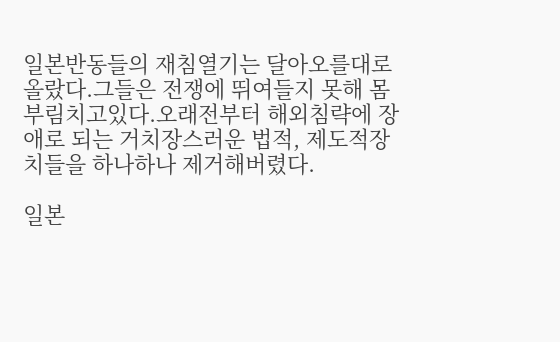일본반동들의 재침열기는 달아오를대로 올랐다.그들은 전쟁에 뛰여들지 못해 몸부림치고있다.오래전부터 해외침략에 장애로 되는 거치장스러운 법적, 제도적장치들을 하나하나 제거해버렸다.

일본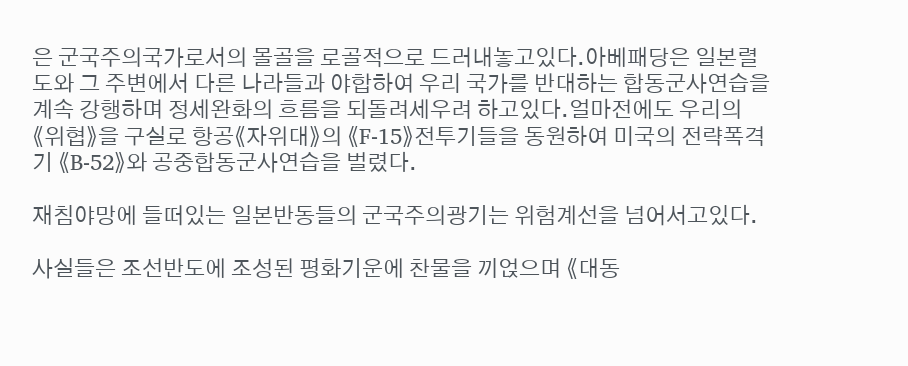은 군국주의국가로서의 몰골을 로골적으로 드러내놓고있다.아베패당은 일본렬도와 그 주변에서 다른 나라들과 야합하여 우리 국가를 반대하는 합동군사연습을 계속 강행하며 정세완화의 흐름을 되돌려세우려 하고있다.얼마전에도 우리의 《위협》을 구실로 항공《자위대》의 《F-15》전투기들을 동원하여 미국의 전략폭격기 《B-52》와 공중합동군사연습을 벌렸다.

재침야망에 들떠있는 일본반동들의 군국주의광기는 위험계선을 넘어서고있다.

사실들은 조선반도에 조성된 평화기운에 찬물을 끼얹으며 《대동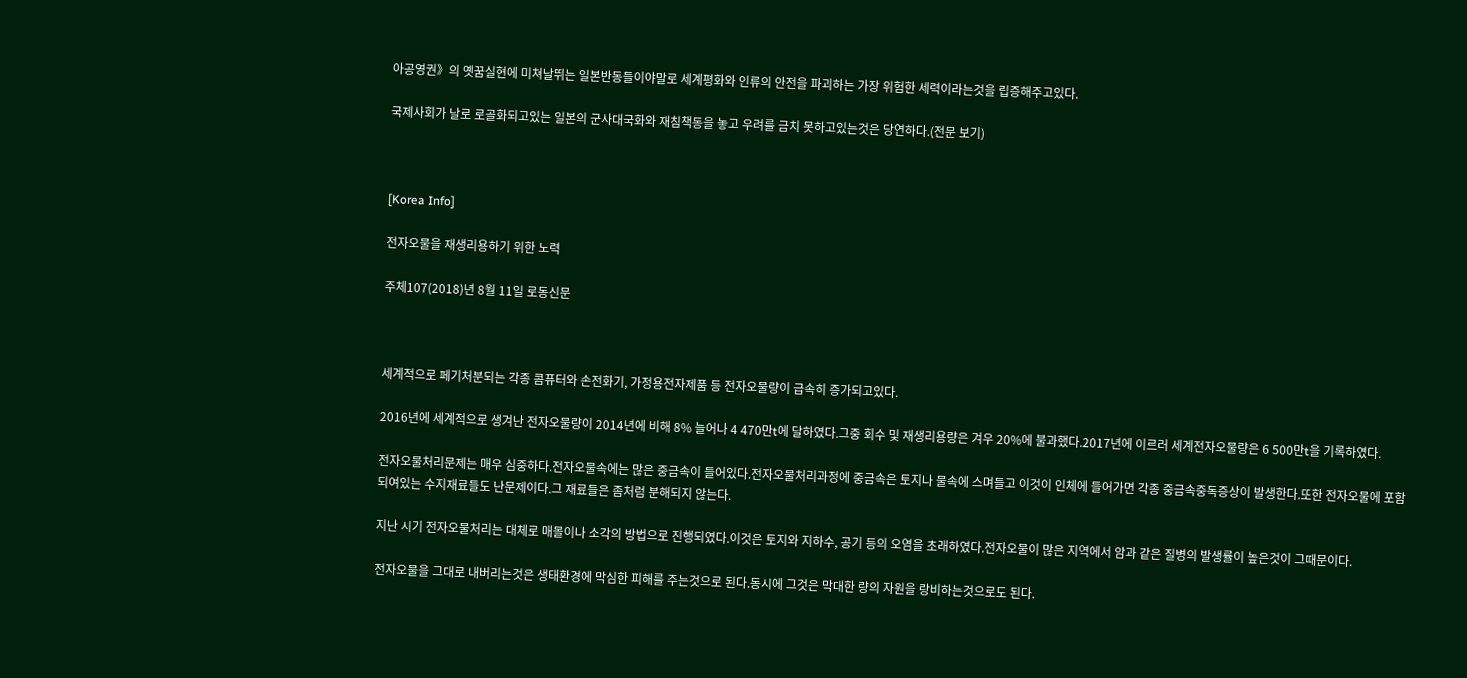아공영권》의 옛꿈실현에 미쳐날뛰는 일본반동들이야말로 세계평화와 인류의 안전을 파괴하는 가장 위험한 세력이라는것을 립증해주고있다.

국제사회가 날로 로골화되고있는 일본의 군사대국화와 재침책동을 놓고 우려를 금치 못하고있는것은 당연하다.(전문 보기)



[Korea Info]

전자오물을 재생리용하기 위한 노력

주체107(2018)년 8월 11일 로동신문



세계적으로 페기처분되는 각종 콤퓨터와 손전화기, 가정용전자제품 등 전자오물량이 급속히 증가되고있다.

2016년에 세계적으로 생겨난 전자오물량이 2014년에 비해 8% 늘어나 4 470만t에 달하였다.그중 회수 및 재생리용량은 겨우 20%에 불과했다.2017년에 이르러 세계전자오물량은 6 500만t을 기록하였다.

전자오물처리문제는 매우 심중하다.전자오물속에는 많은 중금속이 들어있다.전자오물처리과정에 중금속은 토지나 물속에 스며들고 이것이 인체에 들어가면 각종 중금속중독증상이 발생한다.또한 전자오물에 포함되여있는 수지재료들도 난문제이다.그 재료들은 좀처럼 분해되지 않는다.

지난 시기 전자오물처리는 대체로 매몰이나 소각의 방법으로 진행되였다.이것은 토지와 지하수, 공기 등의 오염을 초래하였다.전자오물이 많은 지역에서 암과 같은 질병의 발생률이 높은것이 그때문이다.

전자오물을 그대로 내버리는것은 생태환경에 막심한 피해를 주는것으로 된다.동시에 그것은 막대한 량의 자원을 랑비하는것으로도 된다.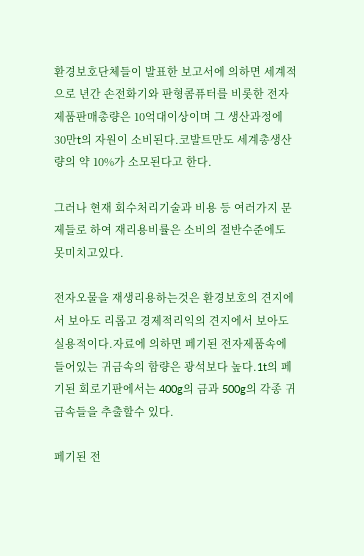환경보호단체들이 발표한 보고서에 의하면 세계적으로 년간 손전화기와 판형콤퓨터를 비롯한 전자제품판매총량은 10억대이상이며 그 생산과정에 30만t의 자원이 소비된다.코발트만도 세계총생산량의 약 10%가 소모된다고 한다.

그러나 현재 회수처리기술과 비용 등 여러가지 문제들로 하여 재리용비률은 소비의 절반수준에도 못미치고있다.

전자오물을 재생리용하는것은 환경보호의 견지에서 보아도 리롭고 경제적리익의 견지에서 보아도 실용적이다.자료에 의하면 페기된 전자제품속에 들어있는 귀금속의 함량은 광석보다 높다.1t의 페기된 회로기판에서는 400g의 금과 500g의 각종 귀금속들을 추출할수 있다.

페기된 전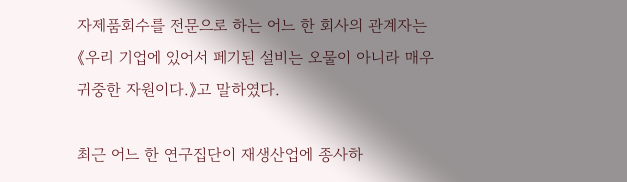자제품회수를 전문으로 하는 어느 한 회사의 관계자는 《우리 기업에 있어서 페기된 설비는 오물이 아니라 매우 귀중한 자원이다.》고 말하였다.

최근 어느 한 연구집단이 재생산업에 종사하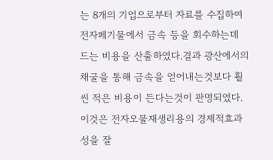는 8개의 기업으로부터 자료를 수집하여 전자페기물에서 금속 등을 회수하는데 드는 비용을 산출하였다.결과 광산에서의 채굴을 통해 금속을 얻어내는것보다 훨씬 적은 비용이 든다는것이 판명되였다.이것은 전자오물재생리용의 경제적효과성을 잘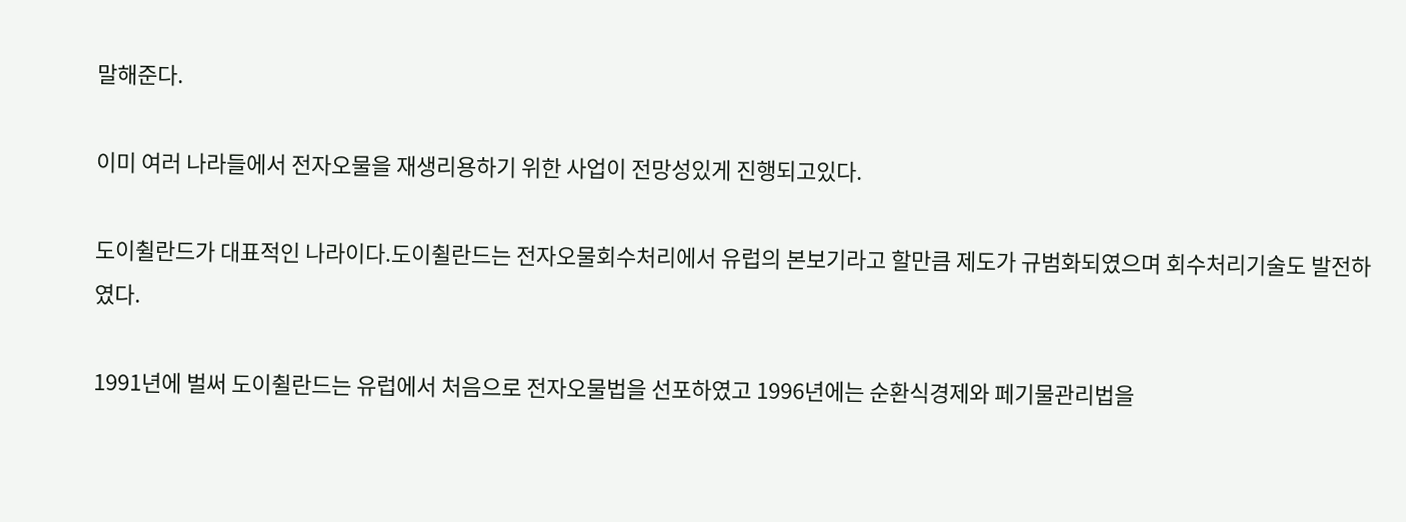말해준다.

이미 여러 나라들에서 전자오물을 재생리용하기 위한 사업이 전망성있게 진행되고있다.

도이췰란드가 대표적인 나라이다.도이췰란드는 전자오물회수처리에서 유럽의 본보기라고 할만큼 제도가 규범화되였으며 회수처리기술도 발전하였다.

1991년에 벌써 도이췰란드는 유럽에서 처음으로 전자오물법을 선포하였고 1996년에는 순환식경제와 페기물관리법을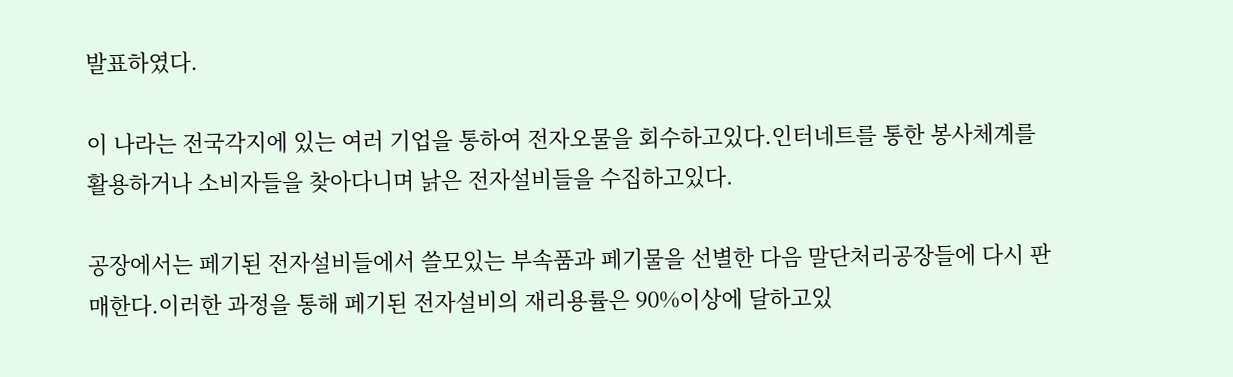발표하였다.

이 나라는 전국각지에 있는 여러 기업을 통하여 전자오물을 회수하고있다.인터네트를 통한 봉사체계를 활용하거나 소비자들을 찾아다니며 낡은 전자설비들을 수집하고있다.

공장에서는 페기된 전자설비들에서 쓸모있는 부속품과 페기물을 선별한 다음 말단처리공장들에 다시 판매한다.이러한 과정을 통해 페기된 전자설비의 재리용률은 90%이상에 달하고있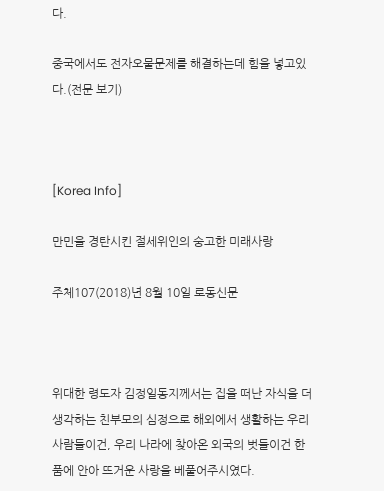다.

중국에서도 전자오물문제를 해결하는데 힘을 넣고있다.(전문 보기)



[Korea Info]

만민을 경탄시킨 절세위인의 숭고한 미래사랑

주체107(2018)년 8월 10일 로동신문



위대한 령도자 김정일동지께서는 집을 떠난 자식을 더 생각하는 친부모의 심정으로 해외에서 생활하는 우리 사람들이건, 우리 나라에 찾아온 외국의 벗들이건 한품에 안아 뜨거운 사랑을 베풀어주시였다.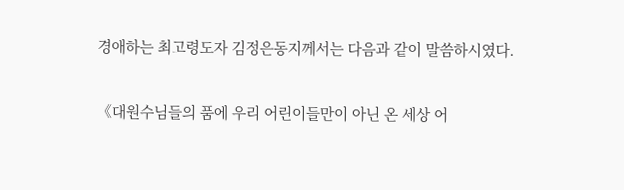경애하는 최고령도자 김정은동지께서는 다음과 같이 말씀하시였다.

《대원수님들의 품에 우리 어린이들만이 아닌 온 세상 어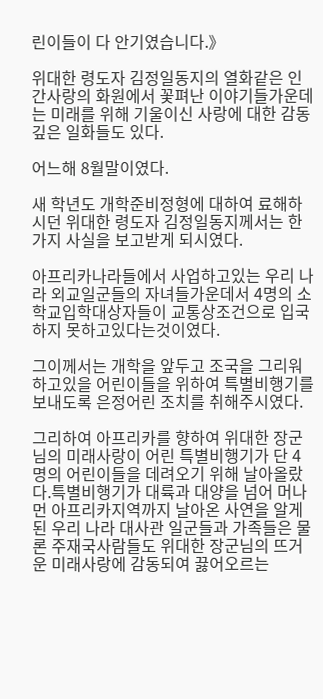린이들이 다 안기였습니다.》

위대한 령도자 김정일동지의 열화같은 인간사랑의 화원에서 꽃펴난 이야기들가운데는 미래를 위해 기울이신 사랑에 대한 감동깊은 일화들도 있다.

어느해 8월말이였다.

새 학년도 개학준비정형에 대하여 료해하시던 위대한 령도자 김정일동지께서는 한가지 사실을 보고받게 되시였다.

아프리카나라들에서 사업하고있는 우리 나라 외교일군들의 자녀들가운데서 4명의 소학교입학대상자들이 교통상조건으로 입국하지 못하고있다는것이였다.

그이께서는 개학을 앞두고 조국을 그리워하고있을 어린이들을 위하여 특별비행기를 보내도록 은정어린 조치를 취해주시였다.

그리하여 아프리카를 향하여 위대한 장군님의 미래사랑이 어린 특별비행기가 단 4명의 어린이들을 데려오기 위해 날아올랐다.특별비행기가 대륙과 대양을 넘어 머나먼 아프리카지역까지 날아온 사연을 알게 된 우리 나라 대사관 일군들과 가족들은 물론 주재국사람들도 위대한 장군님의 뜨거운 미래사랑에 감동되여 끓어오르는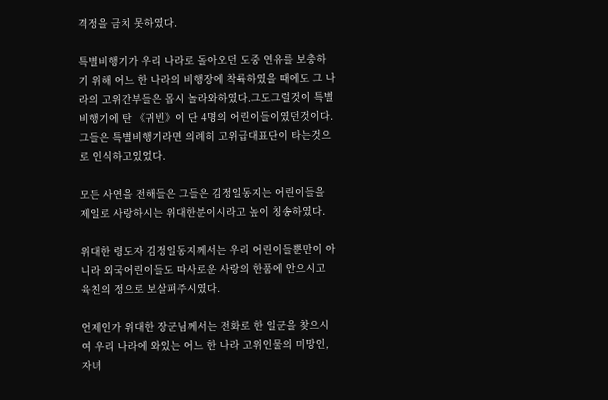격정을 금치 못하였다.

특별비행기가 우리 나라로 돌아오던 도중 연유를 보충하기 위해 어느 한 나라의 비행장에 착륙하였을 때에도 그 나라의 고위간부들은 몹시 놀라와하였다.그도그럴것이 특별비행기에 탄 《귀빈》이 단 4명의 어린이들이였던것이다.그들은 특별비행기라면 의례히 고위급대표단이 타는것으로 인식하고있었다.

모든 사연을 전해들은 그들은 김정일동지는 어린이들을 제일로 사랑하시는 위대한분이시라고 높이 칭송하였다.

위대한 령도자 김정일동지께서는 우리 어린이들뿐만이 아니라 외국어린이들도 따사로운 사랑의 한품에 안으시고 육친의 정으로 보살펴주시였다.

언제인가 위대한 장군님께서는 전화로 한 일군을 찾으시여 우리 나라에 와있는 어느 한 나라 고위인물의 미망인, 자녀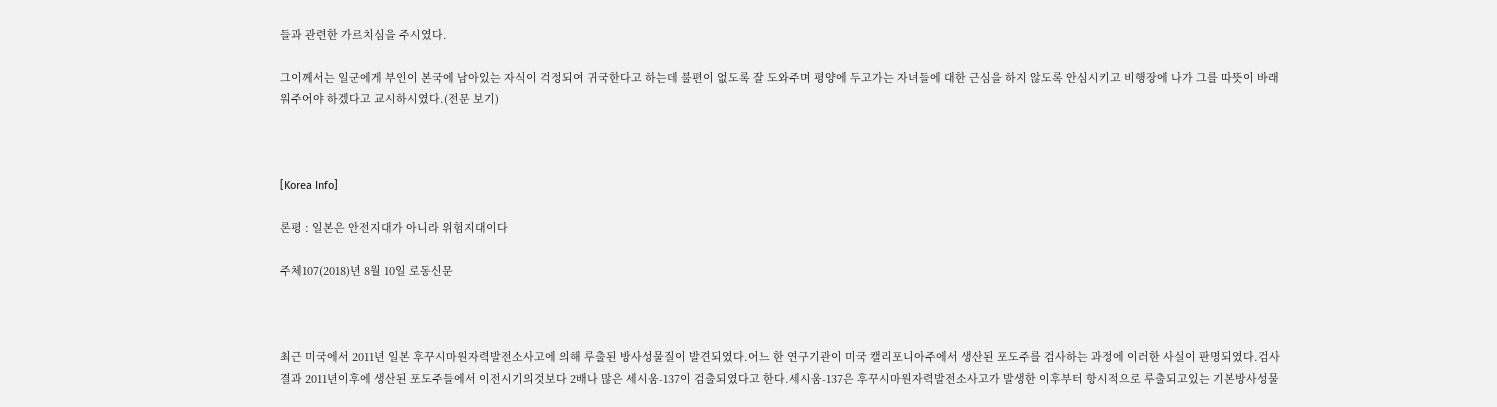들과 관련한 가르치심을 주시였다.

그이께서는 일군에게 부인이 본국에 남아있는 자식이 걱정되여 귀국한다고 하는데 불편이 없도록 잘 도와주며 평양에 두고가는 자녀들에 대한 근심을 하지 않도록 안심시키고 비행장에 나가 그를 따뜻이 바래워주어야 하겠다고 교시하시였다.(전문 보기)



[Korea Info]

론평 : 일본은 안전지대가 아니라 위험지대이다

주체107(2018)년 8월 10일 로동신문



최근 미국에서 2011년 일본 후꾸시마원자력발전소사고에 의해 루출된 방사성물질이 발견되였다.어느 한 연구기관이 미국 캘리포니아주에서 생산된 포도주를 검사하는 과정에 이러한 사실이 판명되였다.검사결과 2011년이후에 생산된 포도주들에서 이전시기의것보다 2배나 많은 세시움-137이 검출되였다고 한다.세시움-137은 후꾸시마원자력발전소사고가 발생한 이후부터 항시적으로 루출되고있는 기본방사성물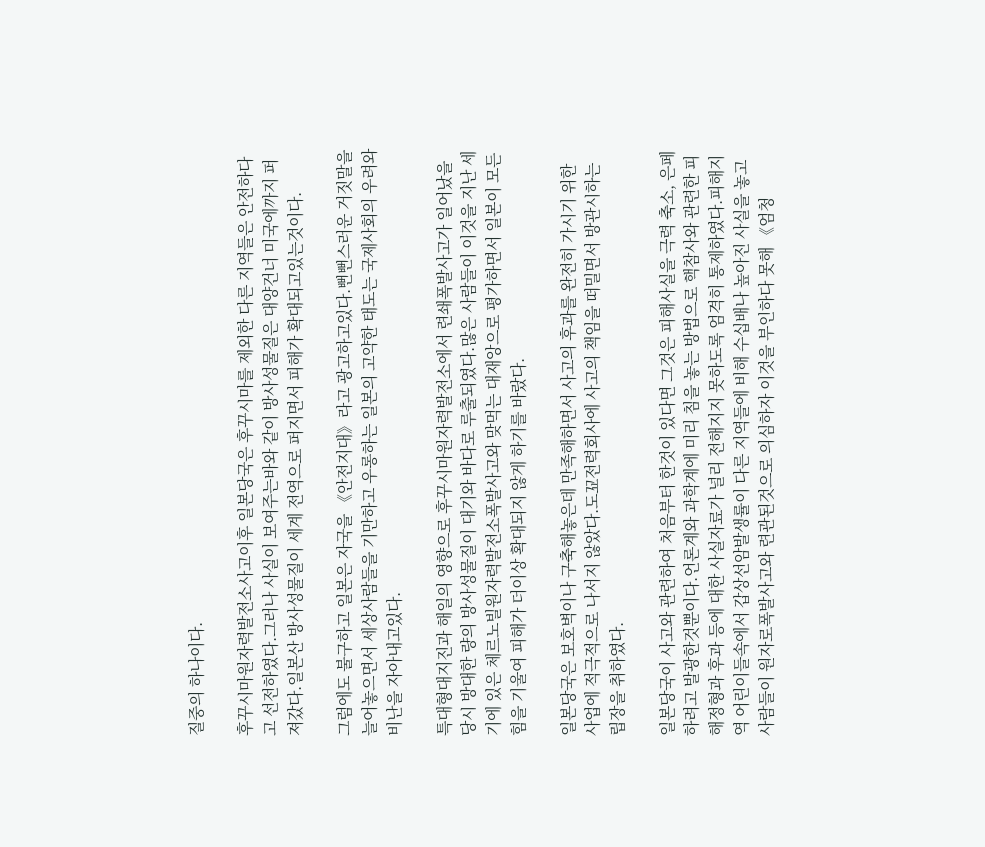질중의 하나이다.

후꾸시마원자력발전소사고이후 일본당국은 후꾸시마를 제외한 다른 지역들은 안전하다고 선전하였다.그러나 사실이 보여주는바와 같이 방사성물질은 대양건너 미국에까지 퍼져갔다.일본산 방사성물질이 세계 전역으로 퍼지면서 피해가 확대되고있는것이다.

그럼에도 불구하고 일본은 자국을 《안전지대》라고 광고하고있다.뻔뻔스러운 거짓말을 늘어놓으면서 세상사람들을 기만하고 우롱하는 일본의 고약한 태도는 국제사회의 우려와 비난을 자아내고있다.

특대형대지진과 해일의 영향으로 후꾸시마원자력발전소에서 련쇄폭발사고가 일어났을 당시 방대한 량의 방사성물질이 대기와 바다로 루출되였다.많은 사람들이 이것을 지난 세기에 있은 체르노빌원자력발전소폭발사고와 맞먹는 대재앙으로 평가하면서 일본이 모든 힘을 기울여 피해가 더이상 확대되지 않게 하기를 바랐다.

일본당국은 보호벽이나 구축해놓은데 만족해하면서 사고의 후과를 완전히 가시기 위한 사업에 적극적으로 나서지 않았다.도꾜전력회사에 사고의 책임을 떠밀면서 방관시하는 립장을 취하였다.

일본당국이 사고와 관련하여 처음부터 한것이 있다면 그것은 피해사실을 극력 축소, 은페하려고 발광한것뿐이다.언론계와 과학계에 미리 침을 놓는 방법으로 핵참사와 관련한 피해정형과 후과 등에 대한 사실자료가 널리 전해지지 못하도록 엄격히 통제하였다.피해지역 어린이들속에서 갑상선암발생률이 다른 지역들에 비해 수십배나 높아진 사실을 놓고 사람들이 원자로폭발사고와 련관된것으로 의심하자 이것을 부인하다 못해 《엄청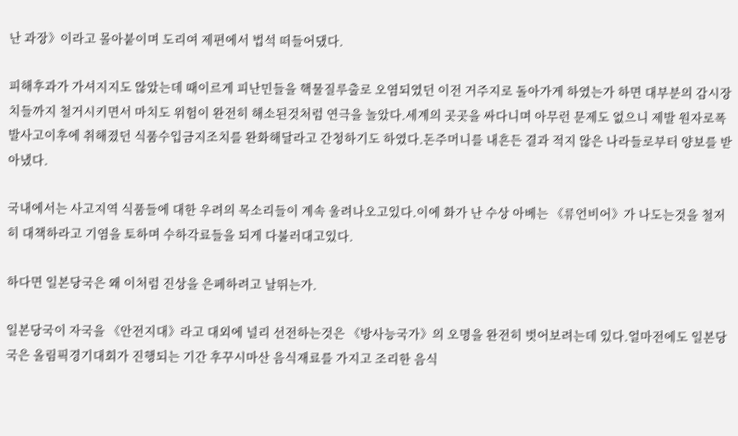난 과장》이라고 몰아붙이며 도리여 제편에서 법석 떠들어댔다.

피해후과가 가셔지지도 않았는데 때이르게 피난민들을 핵물질루출로 오염되였던 이전 거주지로 돌아가게 하였는가 하면 대부분의 감시장치들까지 철거시키면서 마치도 위험이 완전히 해소된것처럼 연극을 놀았다.세계의 곳곳을 싸다니며 아무런 문제도 없으니 제발 원자로폭발사고이후에 취해졌던 식품수입금지조치를 완화해달라고 간청하기도 하였다.돈주머니를 내흔든 결과 적지 않은 나라들로부터 양보를 받아냈다.

국내에서는 사고지역 식품들에 대한 우려의 목소리들이 계속 울려나오고있다.이에 화가 난 수상 아베는 《류언비어》가 나도는것을 철저히 대책하라고 기염을 토하며 수하각료들을 되게 다불러대고있다.

하다면 일본당국은 왜 이처럼 진상을 은페하려고 날뛰는가.

일본당국이 자국을 《안전지대》라고 대외에 널리 선전하는것은 《방사능국가》의 오명을 완전히 벗어보려는데 있다.얼마전에도 일본당국은 올림픽경기대회가 진행되는 기간 후꾸시마산 음식재료를 가지고 조리한 음식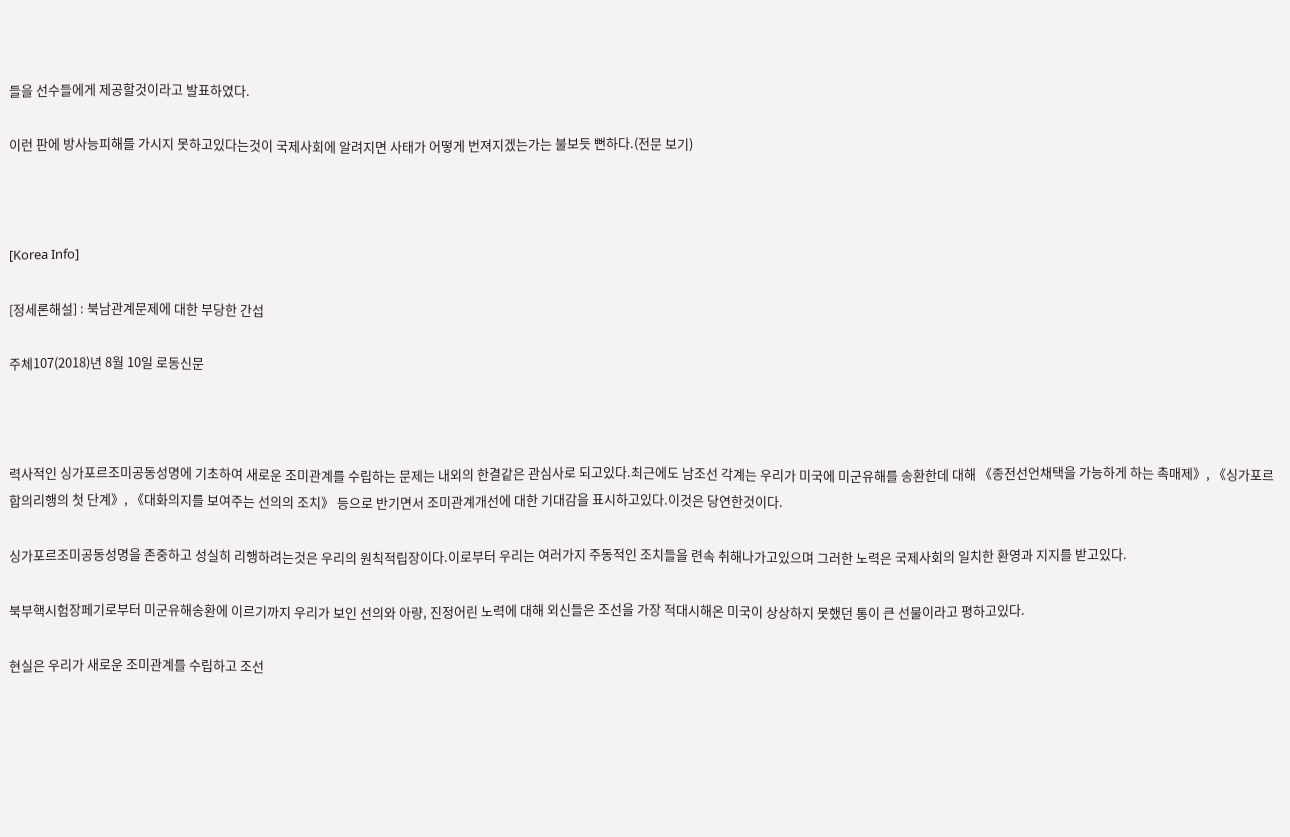들을 선수들에게 제공할것이라고 발표하였다.

이런 판에 방사능피해를 가시지 못하고있다는것이 국제사회에 알려지면 사태가 어떻게 번져지겠는가는 불보듯 뻔하다.(전문 보기)



[Korea Info]

[정세론해설] : 북남관계문제에 대한 부당한 간섭

주체107(2018)년 8월 10일 로동신문



력사적인 싱가포르조미공동성명에 기초하여 새로운 조미관계를 수립하는 문제는 내외의 한결같은 관심사로 되고있다.최근에도 남조선 각계는 우리가 미국에 미군유해를 송환한데 대해 《종전선언채택을 가능하게 하는 촉매제》, 《싱가포르합의리행의 첫 단계》, 《대화의지를 보여주는 선의의 조치》 등으로 반기면서 조미관계개선에 대한 기대감을 표시하고있다.이것은 당연한것이다.

싱가포르조미공동성명을 존중하고 성실히 리행하려는것은 우리의 원칙적립장이다.이로부터 우리는 여러가지 주동적인 조치들을 련속 취해나가고있으며 그러한 노력은 국제사회의 일치한 환영과 지지를 받고있다.

북부핵시험장페기로부터 미군유해송환에 이르기까지 우리가 보인 선의와 아량, 진정어린 노력에 대해 외신들은 조선을 가장 적대시해온 미국이 상상하지 못했던 통이 큰 선물이라고 평하고있다.

현실은 우리가 새로운 조미관계를 수립하고 조선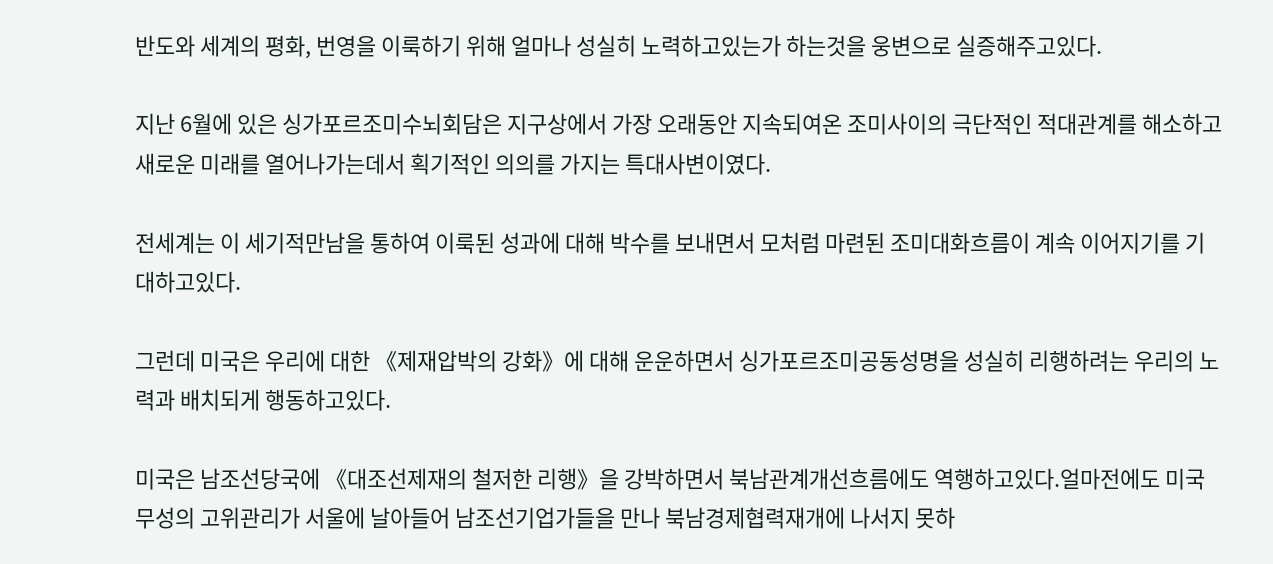반도와 세계의 평화, 번영을 이룩하기 위해 얼마나 성실히 노력하고있는가 하는것을 웅변으로 실증해주고있다.

지난 6월에 있은 싱가포르조미수뇌회담은 지구상에서 가장 오래동안 지속되여온 조미사이의 극단적인 적대관계를 해소하고 새로운 미래를 열어나가는데서 획기적인 의의를 가지는 특대사변이였다.

전세계는 이 세기적만남을 통하여 이룩된 성과에 대해 박수를 보내면서 모처럼 마련된 조미대화흐름이 계속 이어지기를 기대하고있다.

그런데 미국은 우리에 대한 《제재압박의 강화》에 대해 운운하면서 싱가포르조미공동성명을 성실히 리행하려는 우리의 노력과 배치되게 행동하고있다.

미국은 남조선당국에 《대조선제재의 철저한 리행》을 강박하면서 북남관계개선흐름에도 역행하고있다.얼마전에도 미국무성의 고위관리가 서울에 날아들어 남조선기업가들을 만나 북남경제협력재개에 나서지 못하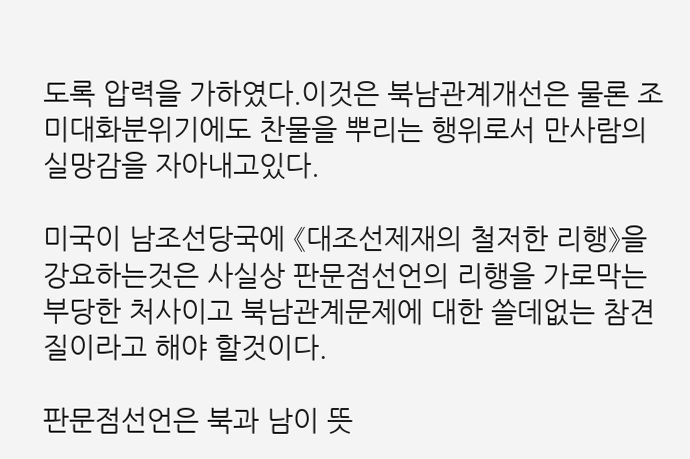도록 압력을 가하였다.이것은 북남관계개선은 물론 조미대화분위기에도 찬물을 뿌리는 행위로서 만사람의 실망감을 자아내고있다.

미국이 남조선당국에 《대조선제재의 철저한 리행》을 강요하는것은 사실상 판문점선언의 리행을 가로막는 부당한 처사이고 북남관계문제에 대한 쓸데없는 참견질이라고 해야 할것이다.

판문점선언은 북과 남이 뜻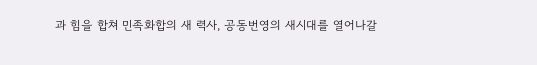과 힘을 합쳐 민족화합의 새 력사, 공동번영의 새시대를 열어나갈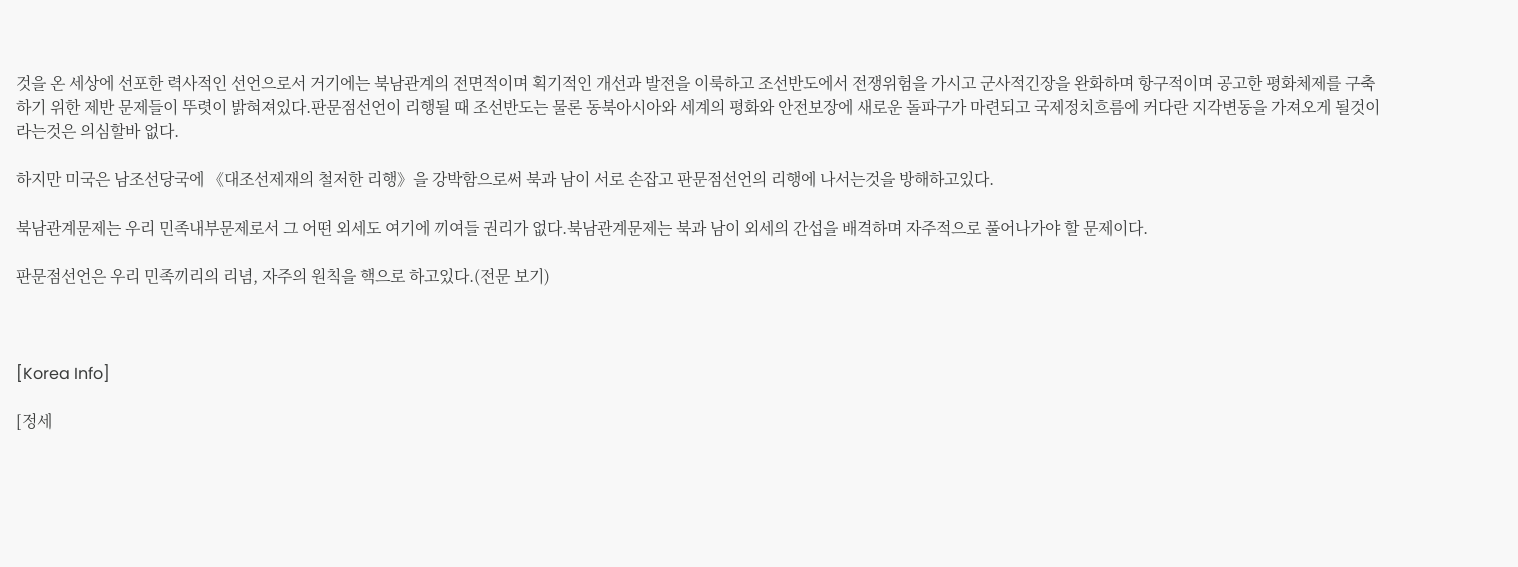것을 온 세상에 선포한 력사적인 선언으로서 거기에는 북남관계의 전면적이며 획기적인 개선과 발전을 이룩하고 조선반도에서 전쟁위험을 가시고 군사적긴장을 완화하며 항구적이며 공고한 평화체제를 구축하기 위한 제반 문제들이 뚜렷이 밝혀져있다.판문점선언이 리행될 때 조선반도는 물론 동북아시아와 세계의 평화와 안전보장에 새로운 돌파구가 마련되고 국제정치흐름에 커다란 지각변동을 가져오게 될것이라는것은 의심할바 없다.

하지만 미국은 남조선당국에 《대조선제재의 철저한 리행》을 강박함으로써 북과 남이 서로 손잡고 판문점선언의 리행에 나서는것을 방해하고있다.

북남관계문제는 우리 민족내부문제로서 그 어떤 외세도 여기에 끼여들 권리가 없다.북남관계문제는 북과 남이 외세의 간섭을 배격하며 자주적으로 풀어나가야 할 문제이다.

판문점선언은 우리 민족끼리의 리념, 자주의 원칙을 핵으로 하고있다.(전문 보기)



[Korea Info]

[정세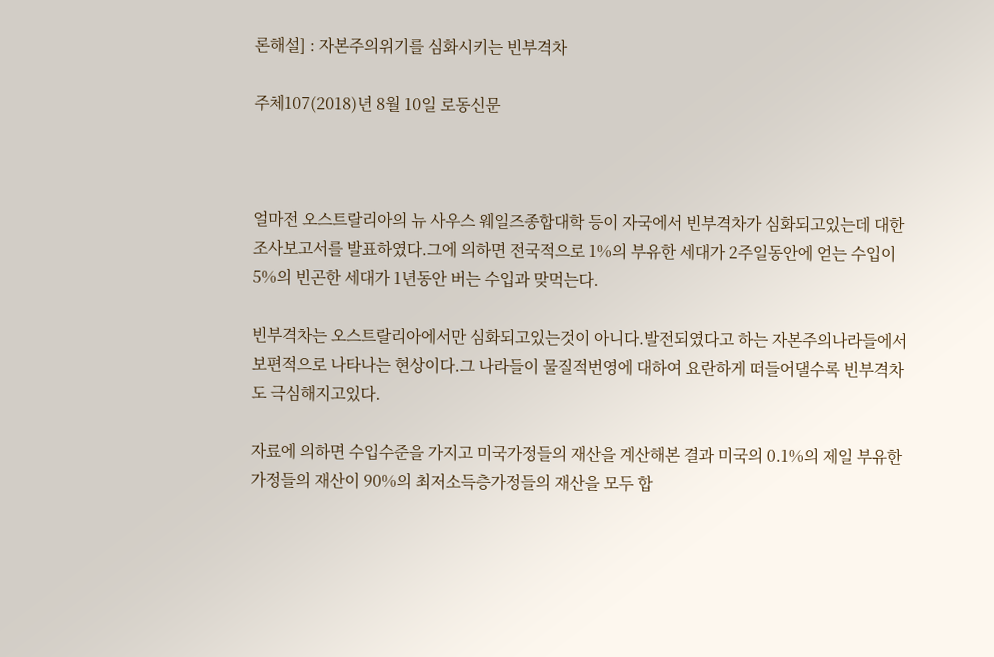론해설] : 자본주의위기를 심화시키는 빈부격차

주체107(2018)년 8월 10일 로동신문



얼마전 오스트랄리아의 뉴 사우스 웨일즈종합대학 등이 자국에서 빈부격차가 심화되고있는데 대한 조사보고서를 발표하였다.그에 의하면 전국적으로 1%의 부유한 세대가 2주일동안에 얻는 수입이 5%의 빈곤한 세대가 1년동안 버는 수입과 맞먹는다.

빈부격차는 오스트랄리아에서만 심화되고있는것이 아니다.발전되였다고 하는 자본주의나라들에서 보편적으로 나타나는 현상이다.그 나라들이 물질적번영에 대하여 요란하게 떠들어댈수록 빈부격차도 극심해지고있다.

자료에 의하면 수입수준을 가지고 미국가정들의 재산을 계산해본 결과 미국의 0.1%의 제일 부유한 가정들의 재산이 90%의 최저소득층가정들의 재산을 모두 합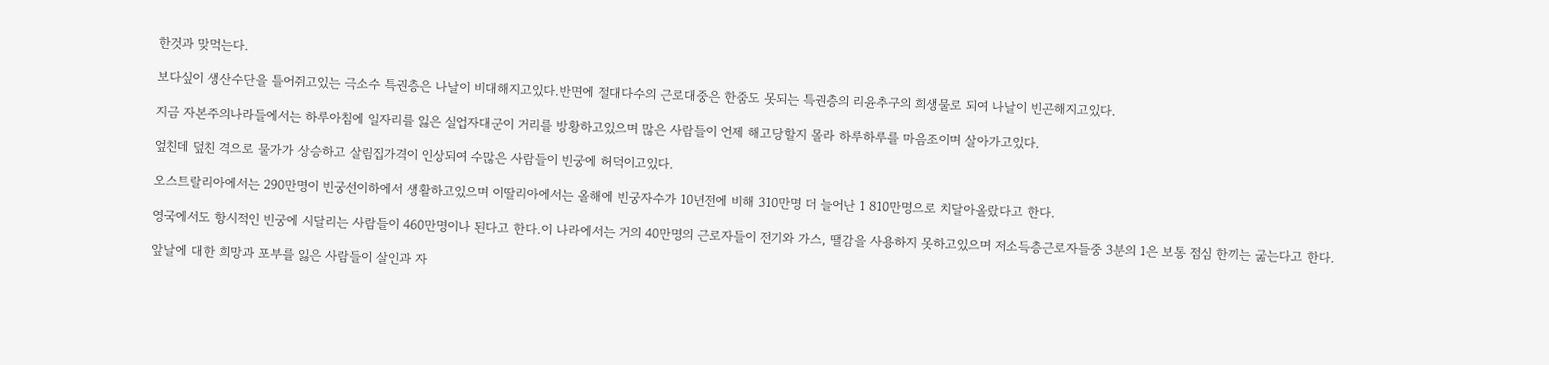한것과 맞먹는다.

보다싶이 생산수단을 틀어쥐고있는 극소수 특권층은 나날이 비대해지고있다.반면에 절대다수의 근로대중은 한줌도 못되는 특권층의 리윤추구의 희생물로 되여 나날이 빈곤해지고있다.

지금 자본주의나라들에서는 하루아침에 일자리를 잃은 실업자대군이 거리를 방황하고있으며 많은 사람들이 언제 해고당할지 몰라 하루하루를 마음조이며 살아가고있다.

엎친데 덮친 격으로 물가가 상승하고 살림집가격이 인상되여 수많은 사람들이 빈궁에 허덕이고있다.

오스트랄리아에서는 290만명이 빈궁선이하에서 생활하고있으며 이딸리아에서는 올해에 빈궁자수가 10년전에 비해 310만명 더 늘어난 1 810만명으로 치달아올랐다고 한다.

영국에서도 항시적인 빈궁에 시달리는 사람들이 460만명이나 된다고 한다.이 나라에서는 거의 40만명의 근로자들이 전기와 가스, 땔감을 사용하지 못하고있으며 저소득층근로자들중 3분의 1은 보통 점심 한끼는 굶는다고 한다.

앞날에 대한 희망과 포부를 잃은 사람들이 살인과 자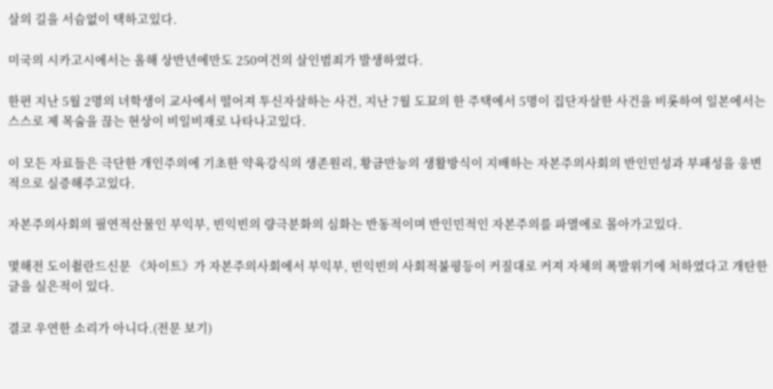살의 길을 서슴없이 택하고있다.

미국의 시카고시에서는 올해 상반년에만도 250여건의 살인범죄가 발생하였다.

한편 지난 5월 2명의 녀학생이 교사에서 떨어져 투신자살하는 사건, 지난 7월 도꾜의 한 주택에서 5명이 집단자살한 사건을 비롯하여 일본에서는 스스로 제 목숨을 끊는 현상이 비일비재로 나타나고있다.

이 모든 자료들은 극단한 개인주의에 기초한 약육강식의 생존원리, 황금만능의 생활방식이 지배하는 자본주의사회의 반인민성과 부패성을 웅변적으로 실증해주고있다.

자본주의사회의 필연적산물인 부익부, 빈익빈의 량극분화의 심화는 반동적이며 반인민적인 자본주의를 파멸에로 몰아가고있다.

몇해전 도이췰란드신문 《차이트》가 자본주의사회에서 부익부, 빈익빈의 사회적불평등이 커질대로 커져 자체의 폭발위기에 처하였다고 개탄한 글을 실은적이 있다.

결코 우연한 소리가 아니다.(전문 보기)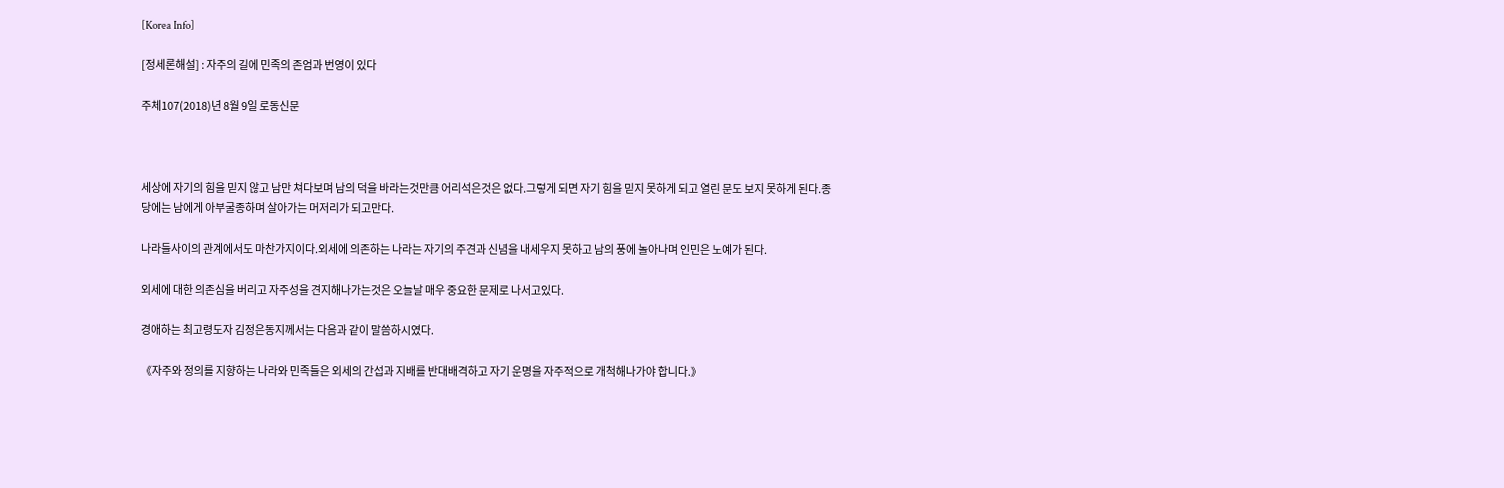[Korea Info]

[정세론해설] : 자주의 길에 민족의 존엄과 번영이 있다

주체107(2018)년 8월 9일 로동신문



세상에 자기의 힘을 믿지 않고 남만 쳐다보며 남의 덕을 바라는것만큼 어리석은것은 없다.그렇게 되면 자기 힘을 믿지 못하게 되고 열린 문도 보지 못하게 된다.종당에는 남에게 아부굴종하며 살아가는 머저리가 되고만다.

나라들사이의 관계에서도 마찬가지이다.외세에 의존하는 나라는 자기의 주견과 신념을 내세우지 못하고 남의 풍에 놀아나며 인민은 노예가 된다.

외세에 대한 의존심을 버리고 자주성을 견지해나가는것은 오늘날 매우 중요한 문제로 나서고있다.

경애하는 최고령도자 김정은동지께서는 다음과 같이 말씀하시였다.

《자주와 정의를 지향하는 나라와 민족들은 외세의 간섭과 지배를 반대배격하고 자기 운명을 자주적으로 개척해나가야 합니다.》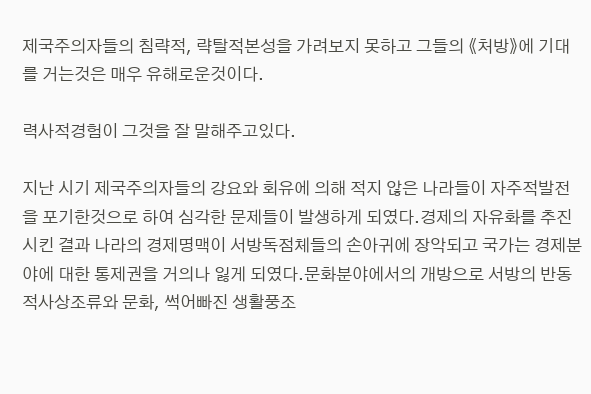제국주의자들의 침략적, 략탈적본성을 가려보지 못하고 그들의 《처방》에 기대를 거는것은 매우 유해로운것이다.

력사적경험이 그것을 잘 말해주고있다.

지난 시기 제국주의자들의 강요와 회유에 의해 적지 않은 나라들이 자주적발전을 포기한것으로 하여 심각한 문제들이 발생하게 되였다.경제의 자유화를 추진시킨 결과 나라의 경제명맥이 서방독점체들의 손아귀에 장악되고 국가는 경제분야에 대한 통제권을 거의나 잃게 되였다.문화분야에서의 개방으로 서방의 반동적사상조류와 문화, 썩어빠진 생활풍조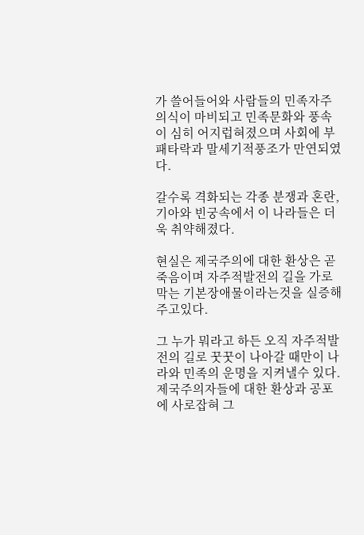가 쓸어들어와 사람들의 민족자주의식이 마비되고 민족문화와 풍속이 심히 어지럽혀졌으며 사회에 부패타락과 말세기적풍조가 만연되였다.

갈수록 격화되는 각종 분쟁과 혼란, 기아와 빈궁속에서 이 나라들은 더욱 취약해졌다.

현실은 제국주의에 대한 환상은 곧 죽음이며 자주적발전의 길을 가로막는 기본장애물이라는것을 실증해주고있다.

그 누가 뭐라고 하든 오직 자주적발전의 길로 꿋꿋이 나아갈 때만이 나라와 민족의 운명을 지켜낼수 있다.제국주의자들에 대한 환상과 공포에 사로잡혀 그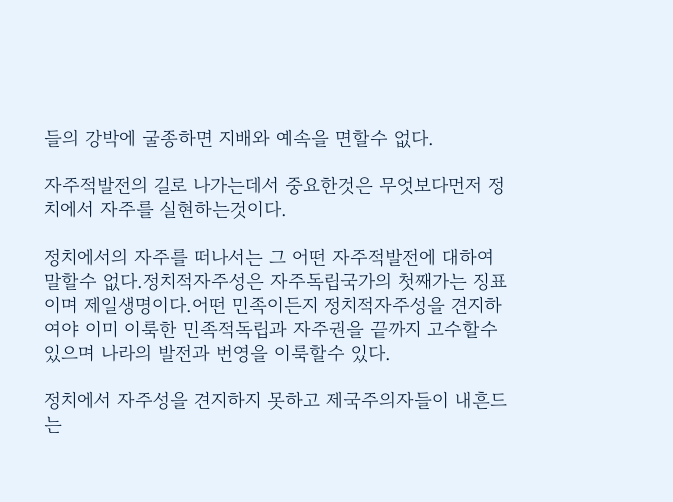들의 강박에 굴종하면 지배와 예속을 면할수 없다.

자주적발전의 길로 나가는데서 중요한것은 무엇보다먼저 정치에서 자주를 실현하는것이다.

정치에서의 자주를 떠나서는 그 어떤 자주적발전에 대하여 말할수 없다.정치적자주성은 자주독립국가의 첫째가는 징표이며 제일생명이다.어떤 민족이든지 정치적자주성을 견지하여야 이미 이룩한 민족적독립과 자주권을 끝까지 고수할수 있으며 나라의 발전과 번영을 이룩할수 있다.

정치에서 자주성을 견지하지 못하고 제국주의자들이 내흔드는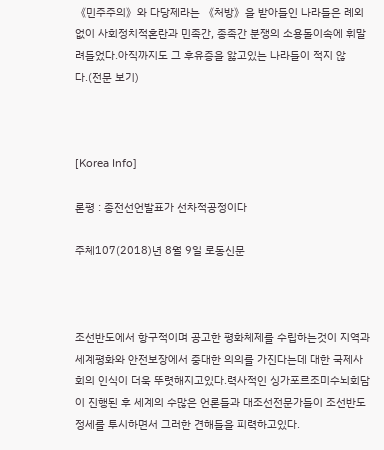《민주주의》와 다당제라는 《처방》을 받아들인 나라들은 례외없이 사회정치적혼란과 민족간, 종족간 분쟁의 소용돌이속에 휘말려들었다.아직까지도 그 후유증을 앓고있는 나라들이 적지 않다.(전문 보기)



[Korea Info]

론평 : 종전선언발표가 선차적공정이다

주체107(2018)년 8월 9일 로동신문



조선반도에서 항구적이며 공고한 평화체제를 수립하는것이 지역과 세계평화와 안전보장에서 중대한 의의를 가진다는데 대한 국제사회의 인식이 더욱 뚜렷해지고있다.력사적인 싱가포르조미수뇌회담이 진행된 후 세계의 수많은 언론들과 대조선전문가들이 조선반도정세를 투시하면서 그러한 견해들을 피력하고있다.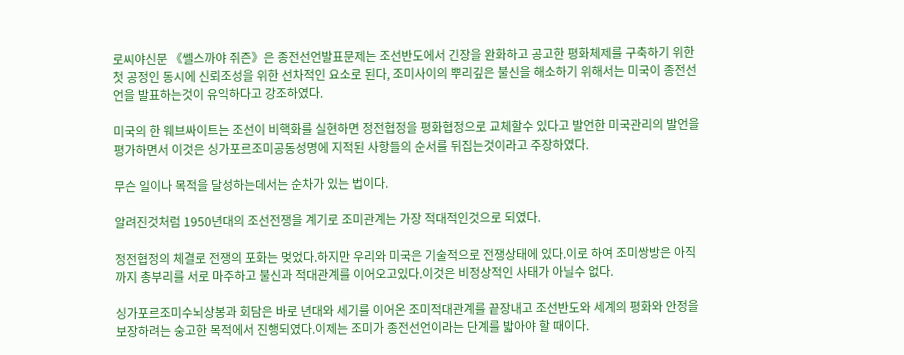로씨야신문 《쎌스까야 쥐즌》은 종전선언발표문제는 조선반도에서 긴장을 완화하고 공고한 평화체제를 구축하기 위한 첫 공정인 동시에 신뢰조성을 위한 선차적인 요소로 된다, 조미사이의 뿌리깊은 불신을 해소하기 위해서는 미국이 종전선언을 발표하는것이 유익하다고 강조하였다.

미국의 한 웨브싸이트는 조선이 비핵화를 실현하면 정전협정을 평화협정으로 교체할수 있다고 발언한 미국관리의 발언을 평가하면서 이것은 싱가포르조미공동성명에 지적된 사항들의 순서를 뒤집는것이라고 주장하였다.

무슨 일이나 목적을 달성하는데서는 순차가 있는 법이다.

알려진것처럼 1950년대의 조선전쟁을 계기로 조미관계는 가장 적대적인것으로 되였다.

정전협정의 체결로 전쟁의 포화는 멎었다.하지만 우리와 미국은 기술적으로 전쟁상태에 있다.이로 하여 조미쌍방은 아직까지 총부리를 서로 마주하고 불신과 적대관계를 이어오고있다.이것은 비정상적인 사태가 아닐수 없다.

싱가포르조미수뇌상봉과 회담은 바로 년대와 세기를 이어온 조미적대관계를 끝장내고 조선반도와 세계의 평화와 안정을 보장하려는 숭고한 목적에서 진행되였다.이제는 조미가 종전선언이라는 단계를 밟아야 할 때이다.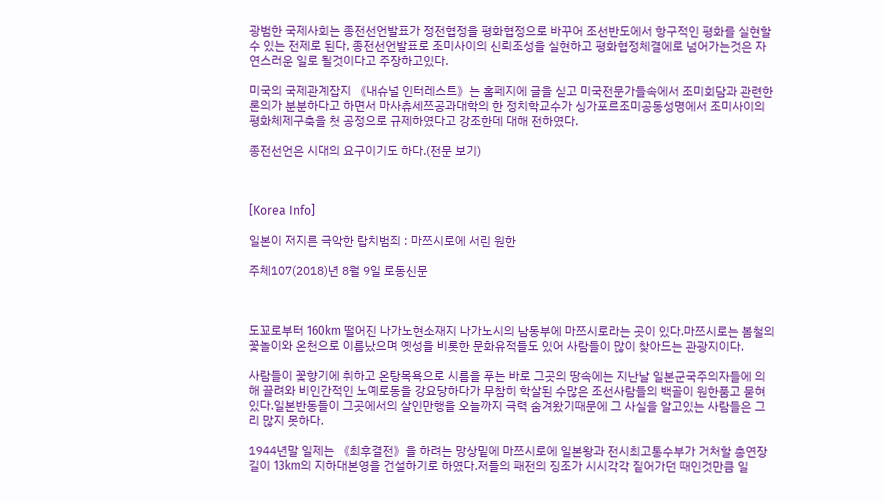광범한 국제사회는 종전선언발표가 정전협정을 평화협정으로 바꾸어 조선반도에서 항구적인 평화를 실현할수 있는 전제로 된다, 종전선언발표로 조미사이의 신뢰조성을 실현하고 평화협정체결에로 넘어가는것은 자연스러운 일로 될것이다고 주장하고있다.

미국의 국제관계잡지 《내슈널 인터레스트》는 홈페지에 글을 싣고 미국전문가들속에서 조미회담과 관련한 론의가 분분하다고 하면서 마사츄세쯔공과대학의 한 정치학교수가 싱가포르조미공동성명에서 조미사이의 평화체제구축을 첫 공정으로 규제하였다고 강조한데 대해 전하였다.

종전선언은 시대의 요구이기도 하다.(전문 보기)



[Korea Info]

일본이 저지른 극악한 랍치범죄 : 마쯔시로에 서린 원한

주체107(2018)년 8월 9일 로동신문



도꾜로부터 160km 떨어진 나가노현소재지 나가노시의 남동부에 마쯔시로라는 곳이 있다.마쯔시로는 봄철의 꽃놀이와 온천으로 이름났으며 옛성을 비롯한 문화유적들도 있어 사람들이 많이 찾아드는 관광지이다.

사람들이 꽃향기에 취하고 온탕목욕으로 시름을 푸는 바로 그곳의 땅속에는 지난날 일본군국주의자들에 의해 끌려와 비인간적인 노예로동을 강요당하다가 무참히 학살된 수많은 조선사람들의 백골이 원한품고 묻혀있다.일본반동들이 그곳에서의 살인만행을 오늘까지 극력 숨겨왔기때문에 그 사실을 알고있는 사람들은 그리 많지 못하다.

1944년말 일제는 《최후결전》을 하려는 망상밑에 마쯔시로에 일본왕과 전시최고통수부가 거처할 총연장길이 13km의 지하대본영을 건설하기로 하였다.저들의 패전의 징조가 시시각각 짙어가던 때인것만큼 일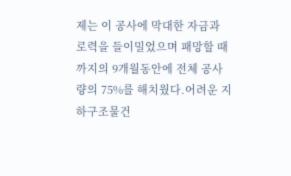제는 이 공사에 막대한 자금과 로력을 들이밀었으며 패망할 때까지의 9개월동안에 전체 공사량의 75%를 해치웠다.어려운 지하구조물건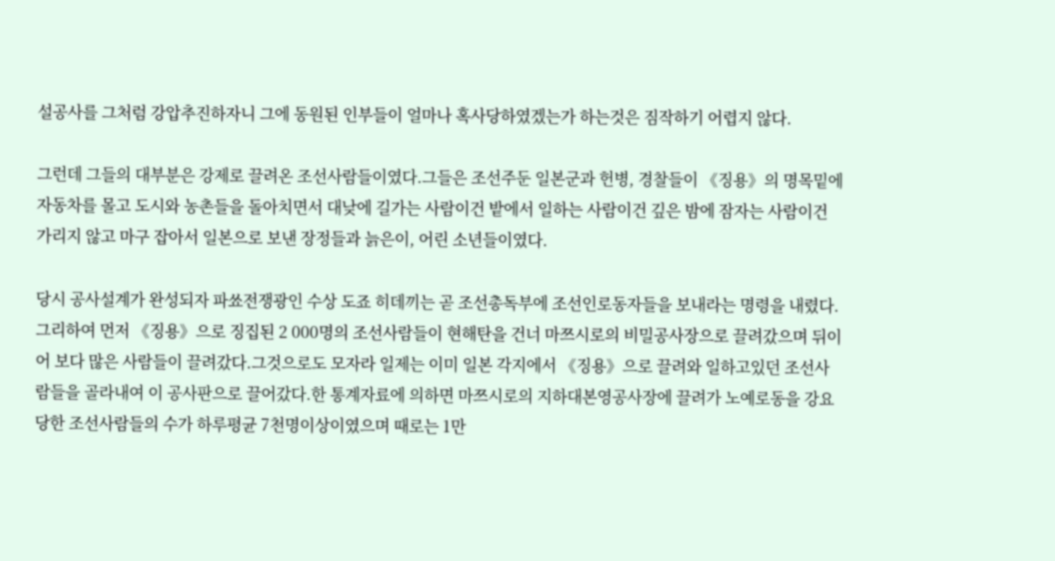설공사를 그처럼 강압추진하자니 그에 동원된 인부들이 얼마나 혹사당하였겠는가 하는것은 짐작하기 어렵지 않다.

그런데 그들의 대부분은 강제로 끌려온 조선사람들이였다.그들은 조선주둔 일본군과 헌병, 경찰들이 《징용》의 명목밑에 자동차를 몰고 도시와 농촌들을 돌아치면서 대낮에 길가는 사람이건 밭에서 일하는 사람이건 깊은 밤에 잠자는 사람이건 가리지 않고 마구 잡아서 일본으로 보낸 장정들과 늙은이, 어린 소년들이였다.

당시 공사설계가 완성되자 파쑈전쟁광인 수상 도죠 히데끼는 곧 조선총독부에 조선인로동자들을 보내라는 명령을 내렸다.그리하여 먼저 《징용》으로 징집된 2 000명의 조선사람들이 현해탄을 건너 마쯔시로의 비밀공사장으로 끌려갔으며 뒤이어 보다 많은 사람들이 끌려갔다.그것으로도 모자라 일제는 이미 일본 각지에서 《징용》으로 끌려와 일하고있던 조선사람들을 골라내여 이 공사판으로 끌어갔다.한 통계자료에 의하면 마쯔시로의 지하대본영공사장에 끌려가 노예로동을 강요당한 조선사람들의 수가 하루평균 7천명이상이였으며 때로는 1만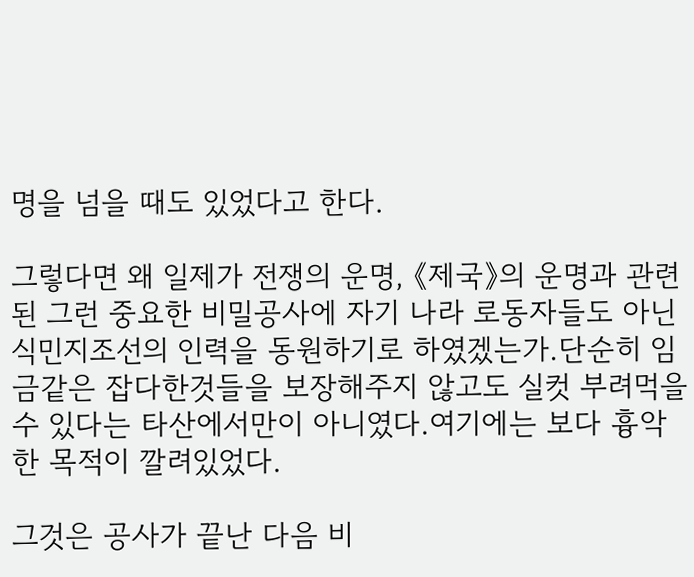명을 넘을 때도 있었다고 한다.

그렇다면 왜 일제가 전쟁의 운명, 《제국》의 운명과 관련된 그런 중요한 비밀공사에 자기 나라 로동자들도 아닌 식민지조선의 인력을 동원하기로 하였겠는가.단순히 임금같은 잡다한것들을 보장해주지 않고도 실컷 부려먹을수 있다는 타산에서만이 아니였다.여기에는 보다 흉악한 목적이 깔려있었다.

그것은 공사가 끝난 다음 비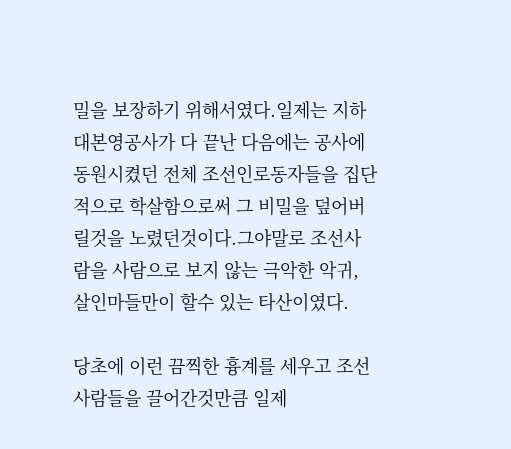밀을 보장하기 위해서였다.일제는 지하대본영공사가 다 끝난 다음에는 공사에 동원시켰던 전체 조선인로동자들을 집단적으로 학살함으로써 그 비밀을 덮어버릴것을 노렸던것이다.그야말로 조선사람을 사람으로 보지 않는 극악한 악귀, 살인마들만이 할수 있는 타산이였다.

당초에 이런 끔찍한 흉계를 세우고 조선사람들을 끌어간것만큼 일제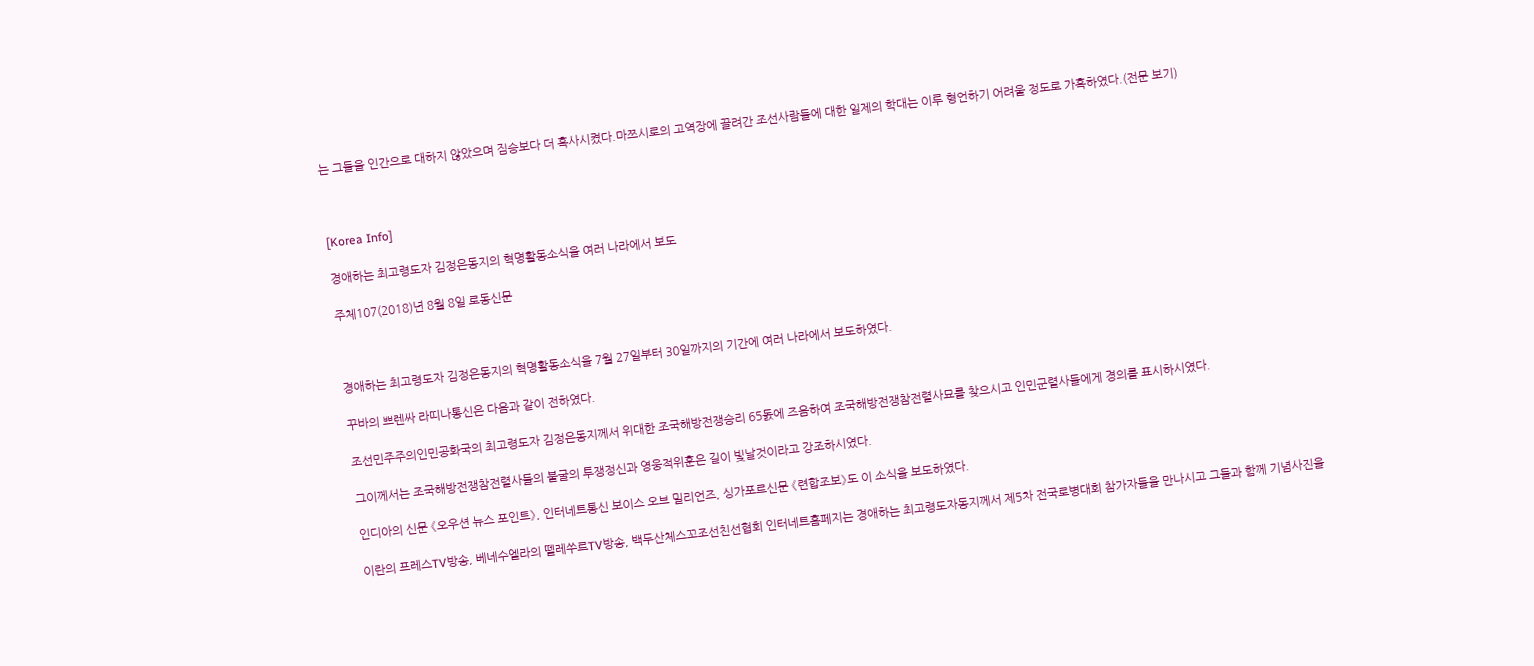는 그들을 인간으로 대하지 않았으며 짐승보다 더 혹사시켰다.마쯔시로의 고역장에 끌려간 조선사람들에 대한 일제의 학대는 이루 형언하기 어려울 정도로 가혹하였다.(전문 보기)



[Korea Info]

경애하는 최고령도자 김정은동지의 혁명활동소식을 여러 나라에서 보도

주체107(2018)년 8월 8일 로동신문



경애하는 최고령도자 김정은동지의 혁명활동소식을 7월 27일부터 30일까지의 기간에 여러 나라에서 보도하였다.

꾸바의 쁘렌싸 라띠나통신은 다음과 같이 전하였다.

조선민주주의인민공화국의 최고령도자 김정은동지께서 위대한 조국해방전쟁승리 65돐에 즈음하여 조국해방전쟁참전렬사묘를 찾으시고 인민군렬사들에게 경의를 표시하시였다.

그이께서는 조국해방전쟁참전렬사들의 불굴의 투쟁정신과 영웅적위훈은 길이 빛날것이라고 강조하시였다.

인디아의 신문 《오우션 뉴스 포인트》, 인터네트통신 보이스 오브 밀리언즈, 싱가포르신문 《련합조보》도 이 소식을 보도하였다.

이란의 프레스TV방송, 베네수엘라의 뗄레쑤르TV방송, 백두산체스꼬조선친선협회 인터네트홈페지는 경애하는 최고령도자동지께서 제5차 전국로병대회 참가자들을 만나시고 그들과 함께 기념사진을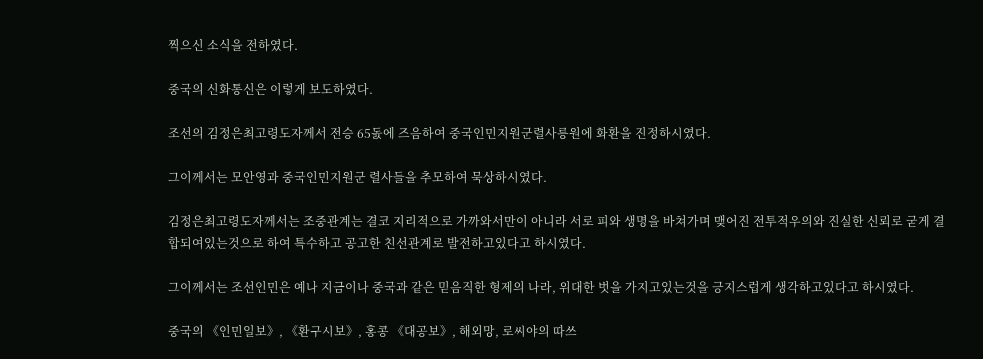찍으신 소식을 전하였다.

중국의 신화통신은 이렇게 보도하였다.

조선의 김정은최고령도자께서 전승 65돐에 즈음하여 중국인민지원군렬사릉원에 화환을 진정하시였다.

그이께서는 모안영과 중국인민지원군 렬사들을 추모하여 묵상하시였다.

김정은최고령도자께서는 조중관계는 결코 지리적으로 가까와서만이 아니라 서로 피와 생명을 바쳐가며 맺어진 전투적우의와 진실한 신뢰로 굳게 결합되여있는것으로 하여 특수하고 공고한 친선관계로 발전하고있다고 하시였다.

그이께서는 조선인민은 예나 지금이나 중국과 같은 믿음직한 형제의 나라, 위대한 벗을 가지고있는것을 긍지스럽게 생각하고있다고 하시였다.

중국의 《인민일보》, 《환구시보》, 홍콩 《대공보》, 해외망, 로씨야의 따쓰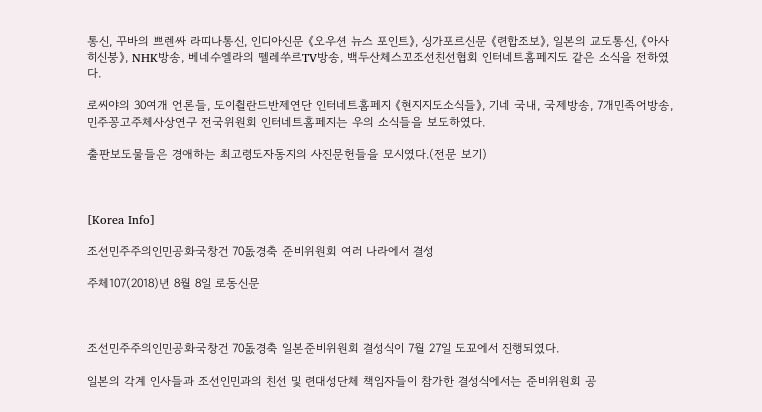통신, 꾸바의 쁘렌싸 라띠나통신, 인디아신문 《오우션 뉴스 포인트》, 싱가포르신문 《련합조보》, 일본의 교도통신, 《아사히신붕》, NHK방송, 베네수엘라의 뗄레쑤르TV방송, 백두산체스꼬조선친선협회 인터네트홈페지도 같은 소식을 전하였다.

로씨야의 30여개 언론들, 도이췰란드반제연단 인터네트홈페지 《현지지도소식들》, 기네 국내, 국제방송, 7개민족어방송, 민주꽁고주체사상연구 전국위원회 인터네트홈페지는 우의 소식들을 보도하였다.

출판보도물들은 경애하는 최고령도자동지의 사진문헌들을 모시였다.(전문 보기)



[Korea Info]

조선민주주의인민공화국창건 70돐경축 준비위원회 여러 나라에서 결성

주체107(2018)년 8월 8일 로동신문



조선민주주의인민공화국창건 70돐경축 일본준비위원회 결성식이 7월 27일 도꾜에서 진행되였다.

일본의 각계 인사들과 조선인민과의 친선 및 련대성단체 책임자들이 참가한 결성식에서는 준비위원회 공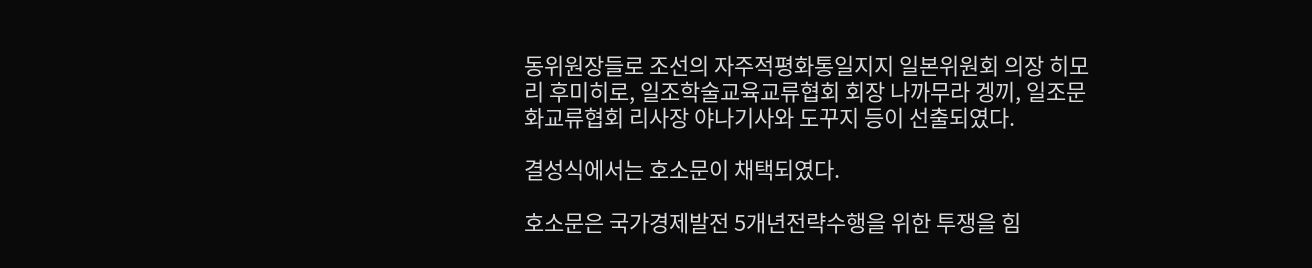동위원장들로 조선의 자주적평화통일지지 일본위원회 의장 히모리 후미히로, 일조학술교육교류협회 회장 나까무라 겡끼, 일조문화교류협회 리사장 야나기사와 도꾸지 등이 선출되였다.

결성식에서는 호소문이 채택되였다.

호소문은 국가경제발전 5개년전략수행을 위한 투쟁을 힘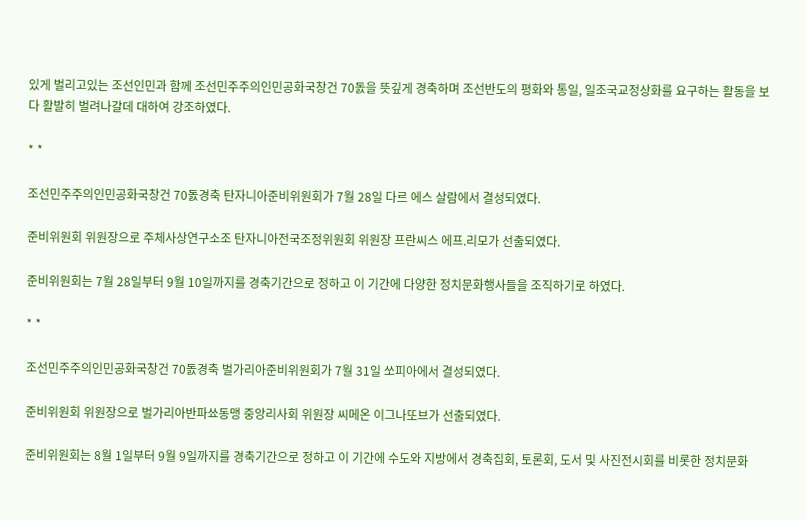있게 벌리고있는 조선인민과 함께 조선민주주의인민공화국창건 70돐을 뜻깊게 경축하며 조선반도의 평화와 통일, 일조국교정상화를 요구하는 활동을 보다 활발히 벌려나갈데 대하여 강조하였다.

* *

조선민주주의인민공화국창건 70돐경축 탄자니아준비위원회가 7월 28일 다르 에스 살람에서 결성되였다.

준비위원회 위원장으로 주체사상연구소조 탄자니아전국조정위원회 위원장 프란씨스 에프.리모가 선출되였다.

준비위원회는 7월 28일부터 9월 10일까지를 경축기간으로 정하고 이 기간에 다양한 정치문화행사들을 조직하기로 하였다.

* *

조선민주주의인민공화국창건 70돐경축 벌가리아준비위원회가 7월 31일 쏘피아에서 결성되였다.

준비위원회 위원장으로 벌가리아반파쑈동맹 중앙리사회 위원장 씨메온 이그나또브가 선출되였다.

준비위원회는 8월 1일부터 9월 9일까지를 경축기간으로 정하고 이 기간에 수도와 지방에서 경축집회, 토론회, 도서 및 사진전시회를 비롯한 정치문화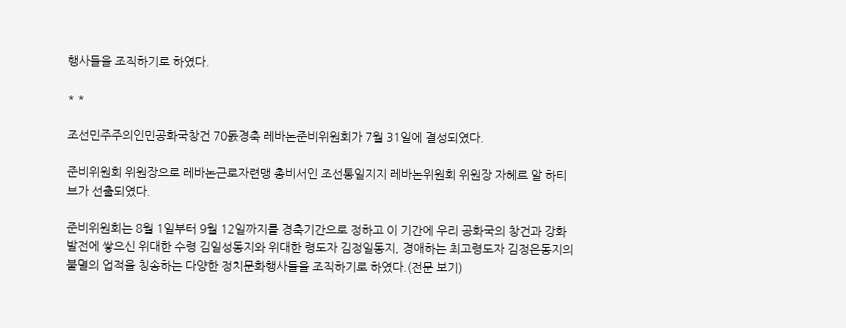행사들을 조직하기로 하였다.

* *

조선민주주의인민공화국창건 70돐경축 레바논준비위원회가 7월 31일에 결성되였다.

준비위원회 위원장으로 레바논근로자련맹 총비서인 조선통일지지 레바논위원회 위원장 자헤르 알 하티브가 선출되였다.

준비위원회는 8월 1일부터 9월 12일까지를 경축기간으로 정하고 이 기간에 우리 공화국의 창건과 강화발전에 쌓으신 위대한 수령 김일성동지와 위대한 령도자 김정일동지, 경애하는 최고령도자 김정은동지의 불멸의 업적을 칭송하는 다양한 정치문화행사들을 조직하기로 하였다.(전문 보기)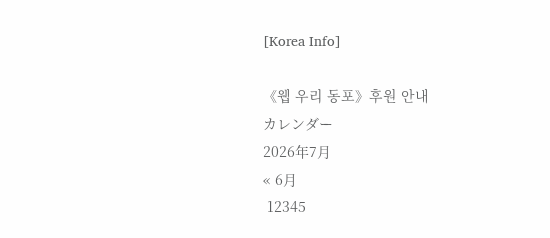[Korea Info]

《웹 우리 동포》후원 안내
カレンダー
2026年7月
« 6月
 12345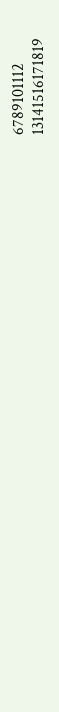6789101112
13141516171819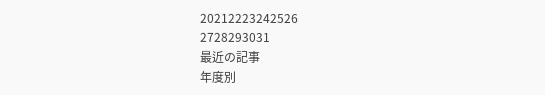20212223242526
2728293031
最近の記事
年度別